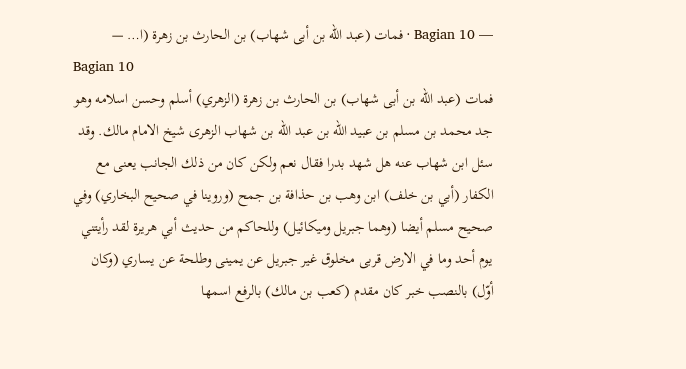— Bagian 10 · فمات (عبد الله بن أبى شهاب) بن الحارث بن زهرة (ا… —
Bagian 10
فمات (عبد الله بن أبى شهاب) بن الحارث بن زهرة (الزهري) أسلم وحسن اسلامه وهو جد محمد بن مسلم بن عبيد الله بن عبد الله بن شهاب الزهرى شيخ الامام مالك. وقد سئل ابن شهاب عنه هل شهد بدرا فقال نعم ولكن كان من ذلك الجانب يعنى مع الكفار (أبي بن خلف) ابن وهب بن حذافة بن جمح (وروينا في صحيح البخاري) وفي صحيح مسلم أيضا (وهما جبريل وميكائيل) وللحاكم من حديث أبي هريرة لقد رأيتني يوم أحد وما في الارض قربى مخلوق غير جبريل عن يمينى وطلحة عن يساري (وكان أوّل) بالنصب خبر كان مقدم (كعب بن مالك) بالرفع اسمها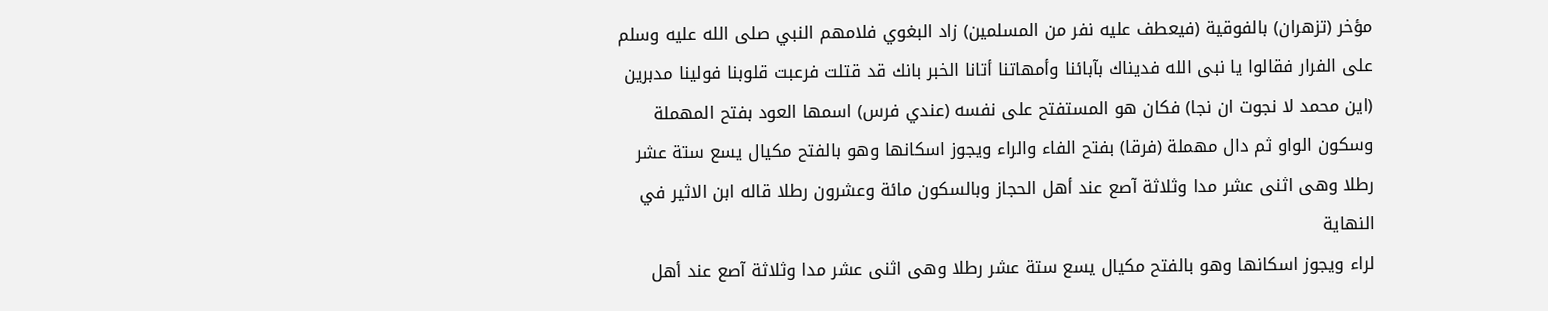مؤخر (تزهران) بالفوقية (فيعطف عليه نفر من المسلمين) زاد البغوي فلامهم النبي صلى الله عليه وسلم على الفرار فقالوا يا نبى الله فديناك بآبائنا وأمهاتنا أتانا الخبر بانك قد قتلت فرعبت قلوبنا فولينا مدبرين (اين محمد لا نجوت ان نجا) فكان هو المستفتح على نفسه (عندي فرس) اسمها العود بفتح المهملة وسكون الواو ثم دال مهملة (فرقا) بفتح الفاء والراء ويجوز اسكانها وهو بالفتح مكيال يسع ستة عشر رطلا وهى اثنى عشر مدا وثلاثة آصع عند أهل الحجاز وبالسكون مائة وعشرون رطلا قاله ابن الاثير في النهاية
لراء ويجوز اسكانها وهو بالفتح مكيال يسع ستة عشر رطلا وهى اثنى عشر مدا وثلاثة آصع عند أهل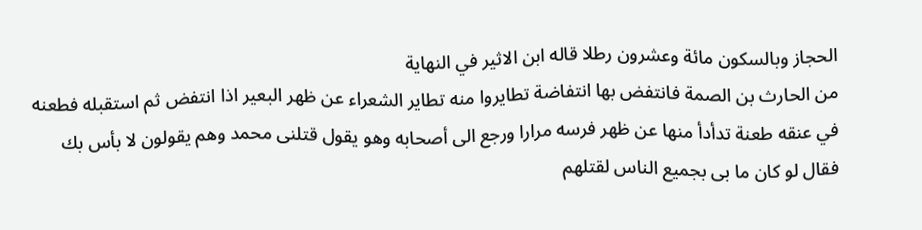الحجاز وبالسكون مائة وعشرون رطلا قاله ابن الاثير في النهاية
من الحارث بن الصمة فانتفض بها انتفاضة تطايروا منه تطاير الشعراء عن ظهر البعير اذا انتفض ثم استقبله فطعنه في عنقه طعنة تدأدأ منها عن ظهر فرسه مرارا ورجع الى أصحابه وهو يقول قتلنى محمد وهم يقولون لا بأس بك فقال لو كان ما بى بجميع الناس لقتلهم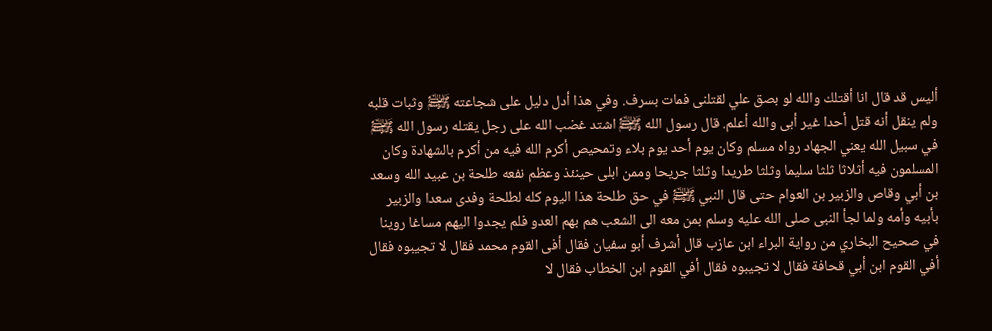أليس قد قال انا أقتلك والله لو بصق علي لقتلنى فمات بسرف. وفي هذا أدل دليل على شجاعته ﵌ وثبات قلبه ولم ينقل أنه قتل أحدا غير أبى والله أعلم. قال رسول الله ﵌ اشتد غضب الله على رجل يقتله رسول الله ﵌ في سبيل الله يعني الجهاد رواه مسلم وكان يوم أحد يوم بلاء وتمحيص أكرم الله فيه من أكرم بالشهادة وكان المسلمون فيه أثلاثا ثلثا سليما وثلثا طريدا وثلثا جريحا وممن ابلى حينئذ وعظم نفعه طلحة بن عبيد الله وسعد بن أبي وقاص والزبير بن العوام حتى قال النبي ﵌ في حق طلحة هذا اليوم كله لطلحة وفدى سعدا والزبير بأبيه وأمه ولما لجأ النبى صلى الله عليه وسلم بمن معه الى الشعب هم بهم العدو فلم يجدوا اليهم مساغا روينا في صحيح البخاري من رواية البراء ابن عازب قال أشرف أبو سفيان فقال أفى القوم محمد فقال لا تجيبوه فقال أفي القوم ابن أبي قحافة فقال لا تجيبوه فقال أفي القوم ابن الخطاب فقال لا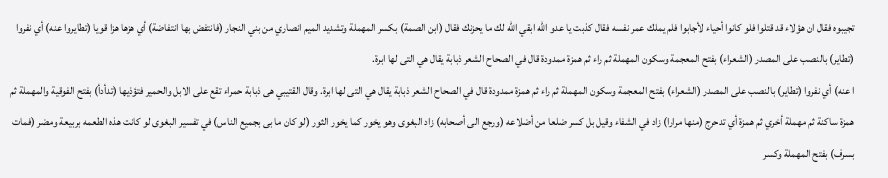تجيبوه فقال ان هؤلاء قد قتلوا فلو كانوا أحياء لأجابوا فلم يملك عمر نفسه فقال كذبت يا عدو الله ابقي الله لك ما يحزنك فقال (ابن الصمة) بكسر المهملة وتشديد الميم انصاري من بني النجار (فانتفض بها انتفاضة) أي هزها هزا قويا (تطايروا عنه) أي نفروا (تطاير) بالنصب على المصدر (الشعراء) بفتح المعجمة وسكون المهملة ثم راء ثم همزة ممدودة قال في الصحاح الشعر ذبابة يقال هي التى لها ابرة.
ا عنه) أي نفروا (تطاير) بالنصب على المصدر (الشعراء) بفتح المعجمة وسكون المهملة ثم راء ثم همزة ممدودة قال في الصحاح الشعر ذبابة يقال هي التى لها ابرة. وقال القتيبي هى ذبابة حمراء تقع على الابل والحمير فتؤذيها (تدأدأ) بفتح الفوقية والمهملة ثم همزة ساكنة ثم مهملة أخري ثم همزة أي تدحرج (منها مرارا) زاد في الشفاء وقيل بل كسر ضلعا من أضلاعه (ورجع الى أصحابه) زاد البغوى وهو يخور كما يخور الثور (لو كان ما بى بجميع الناس) في تفسير البغوى لو كانت هذه الطعمه بربيعة ومضر (فمات بسرف) بفتح المهملة وكسر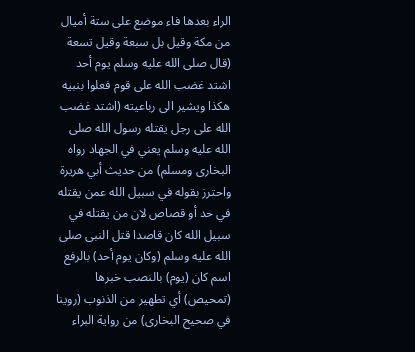الراء بعدها فاء موضع على ستة أميال من مكة وقيل بل سبعة وقيل تسعة (قال صلى الله عليه وسلم يوم أحد اشتد غضب الله على قوم فعلوا بنبيه هكذا ويشير الى رباعيته (اشتد غضب الله على رجل يقتله رسول الله صلى الله عليه وسلم يعني في الجهاد رواه البخارى ومسلم) من حديث أبي هريرة واحترز بقوله في سبيل الله عمن يقتله في حد أو قصاص لان من يقتله في سبيل الله كان قاصدا قتل النبى صلى الله عليه وسلم (وكان يوم أحد) بالرفع اسم كان (يوم) بالنصب خبرها (تمحيص) أي تطهير من الذنوب (روينا في صحيح البخارى) من رواية البراء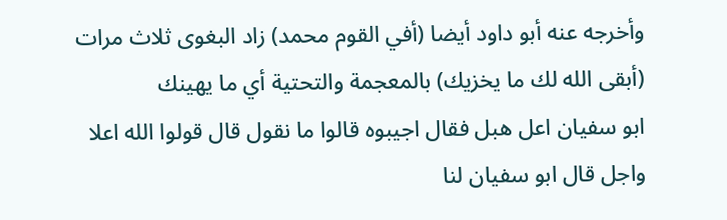وأخرجه عنه أبو داود أيضا (أفي القوم محمد) زاد البغوى ثلاث مرات (أبقى الله لك ما يخزيك) بالمعجمة والتحتية أي ما يهينك
ابو سفيان اعل هبل فقال اجيبوه قالوا ما نقول قال قولوا الله اعلا واجل قال ابو سفيان لنا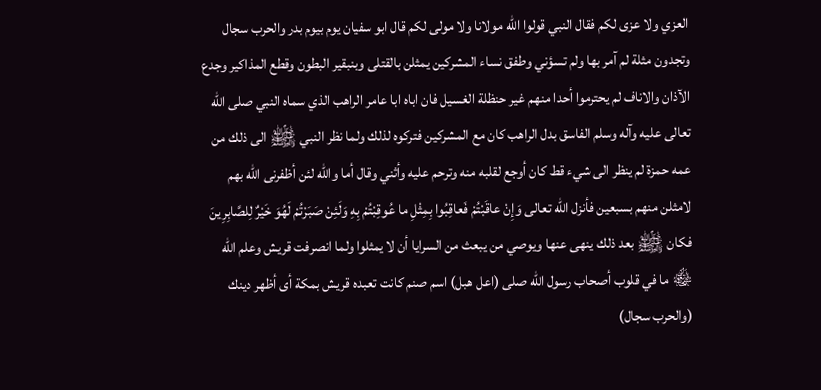العزي ولا عزى لكم فقال النبي قولوا الله مولانا ولا مولى لكم قال ابو سفيان يوم بيوم بدر والحرب سجال وتجدون مثلة لم آمر بها ولم تسؤني وطفق نساء المشركين يمثلن بالقتلى وبنبقير البطون وقطع المذاكير وجدع الآذان والاناف لم يحترموا أحدا منهم غير حنظلة الغسيل فان اباه ابا عامر الراهب الذي سماه النبي صلى الله تعالى عليه وآله وسلم الفاسق بدل الراهب كان مع المشركين فتركوه لذلك ولما نظر النبي ﵌ الى ذلك من عمه حمزة لم ينظر الى شيء قط كان أوجع لقلبه منه وترحم عليه وأثني وقال أما والله لئن أظفرنى الله بهم لامثلن منهم بسبعين فأنزل الله تعالى وَإِنْ عاقَبْتُمْ فَعاقِبُوا بِمِثْلِ ما عُوقِبْتُمْ بِهِ وَلَئِنْ صَبَرْتُمْ لَهُوَ خَيْرٌ لِلصَّابِرِينَ فكان ﵌ بعد ذلك ينهى عنها ويوصي من يبعث من السرايا أن لا يمثلوا ولما انصرفت قريش وعلم الله ﷾ ما في قلوب أصحاب رسول الله صلى (اعل هبل) اسم صنم كانت تعبده قريش بمكة أى أظهر دينك (والحرب سجال)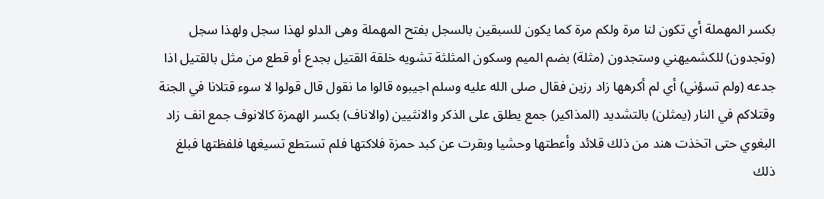بكسر المهملة أي تكون لنا مرة ولكم مرة كما يكون للسبقين بالسجل بفتح المهملة وهى الدلو لهذا سجل ولهذا سجل (وتجدون) للكشميهني وستجدون (مثلة) بضم الميم وسكون المثلثة تشويه خلقة القتيل بجدع أو قطع من مثل بالقتيل اذا جدعه (ولم تسؤني) أي لم أكرهها زاد رزين فقال صلى الله عليه وسلم اجيبوه قالوا ما نقول قال قولوا لا سوء قتلانا في الجنة وقتلاكم في النار (يمثلن) بالتشديد (المذاكير) جمع يطلق على الذكر والانثيين (والاناف) بكسر الهمزة كالانوف جمع انف زاد البغوي حتى اتخذت هند من ذلك قلائد وأعطتها وحشيا وبقرت عن كبد حمزة فلاكتها فلم تستطع تسيغها فلفظتها فبلغ ذلك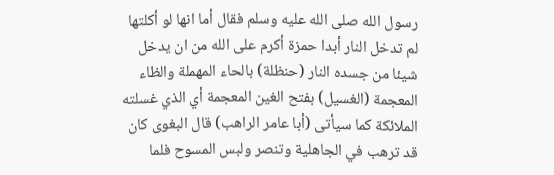رسول الله صلى الله عليه وسلم فقال أما انها لو أكلتها لم تدخل النار أبدا حمزة أكرم على الله من ان يدخل شيئا من جسده النار (حنظلة) بالحاء المهملة والظاء المعجمة (الغسيل) بفتح الغين المعجمة أي الذي غسلته الملائكة كما سيأتى (أبا عامر الراهب) قال البغوى كان قد ترهب في الجاهلية وتنصر ولبس المسوح فلما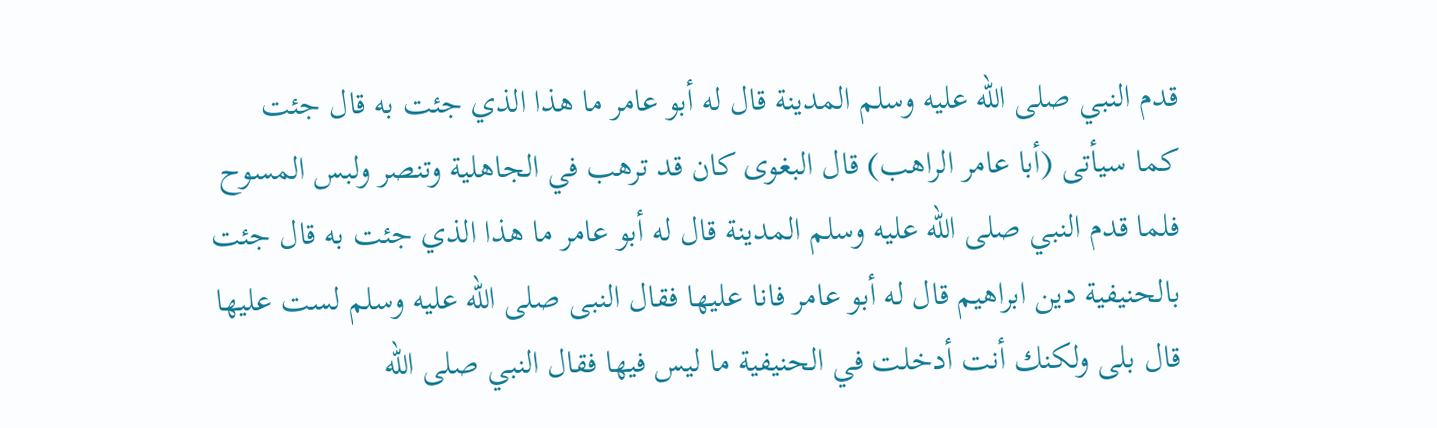قدم النبي صلى الله عليه وسلم المدينة قال له أبو عامر ما هذا الذي جئت به قال جئت
كما سيأتى (أبا عامر الراهب) قال البغوى كان قد ترهب في الجاهلية وتنصر ولبس المسوح فلما قدم النبي صلى الله عليه وسلم المدينة قال له أبو عامر ما هذا الذي جئت به قال جئت بالحنيفية دين ابراهيم قال له أبو عامر فانا عليها فقال النبى صلى الله عليه وسلم لست عليها قال بلى ولكنك أنت أدخلت في الحنيفية ما ليس فيها فقال النبي صلى الله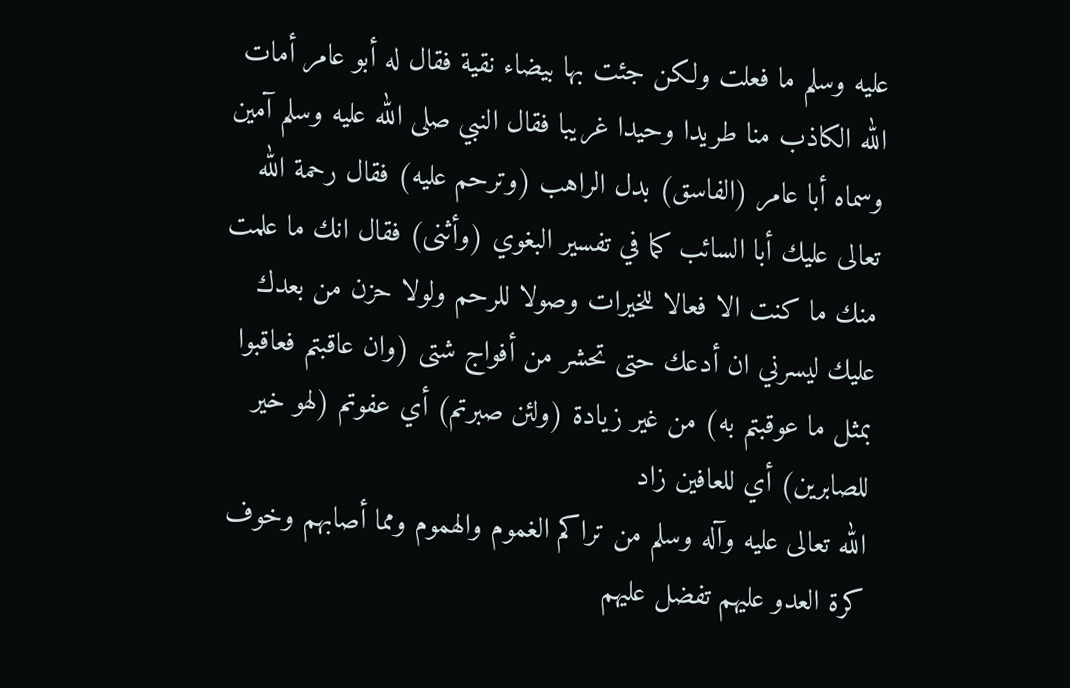عليه وسلم ما فعلت ولكن جئت بها بيضاء نقية فقال له أبو عامر أمات الله الكاذب منا طريدا وحيدا غريبا فقال النبي صلى الله عليه وسلم آمين وسماه أبا عامر (الفاسق) بدل الراهب (وترحم عليه) فقال رحمة الله تعالى عليك أبا السائب كما في تفسير البغوي (وأثنى) فقال انك ما علمت منك ما كنت الا فعالا للخيرات وصولا للرحم ولولا حزن من بعدك عليك ليسرني ان أدعك حتى تحشر من أفواج شتى (وان عاقبتم فعاقبوا بمثل ما عوقبتم به) من غير زيادة (ولئن صبرتم) أي عفوتم (لهو خير للصابرين) أي للعافين زاد
الله تعالى عليه وآله وسلم من تراكم الغموم والهموم ومما أصابهم وخوف كرة العدو عليهم تفضل عليهم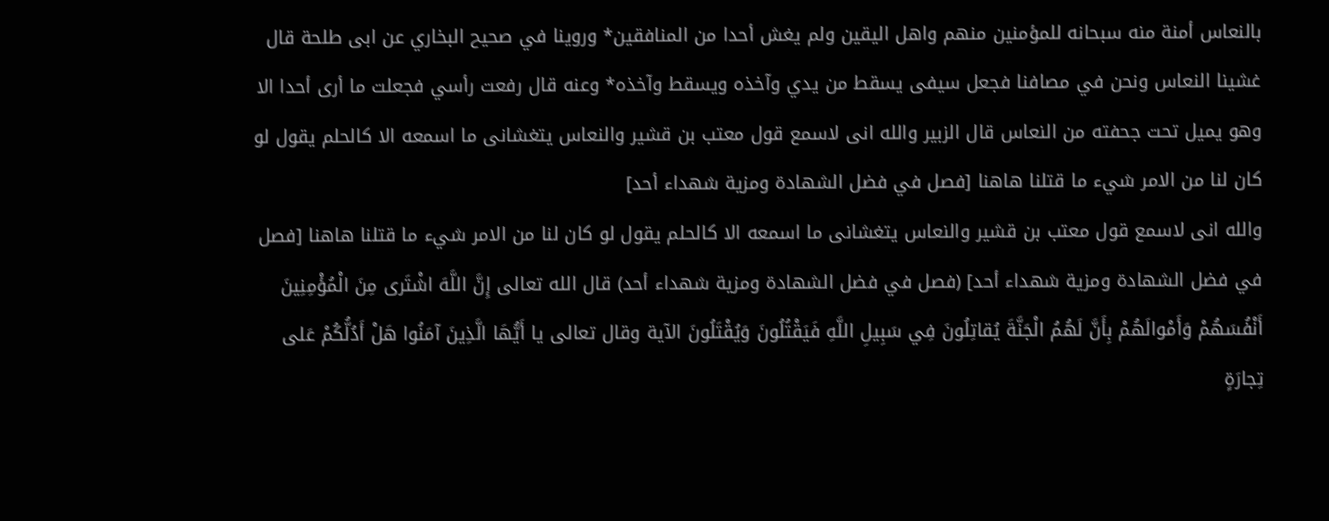بالنعاس أمنة منه سبحانه للمؤمنين منهم واهل اليقين ولم يغش أحدا من المنافقين* وروينا في صحيح البخاري عن ابى طلحة قال غشينا النعاس ونحن في مصافنا فجعل سيفى يسقط من يدي وآخذه ويسقط وآخذه* وعنه قال رفعت رأسي فجعلت ما أرى أحدا الا وهو يميل تحت جحفته من النعاس قال الزبير والله انى لاسمع قول معتب بن قشير والنعاس يتغشانى ما اسمعه الا كالحلم يقول لو كان لنا من الامر شيء ما قتلنا هاهنا [فصل في فضل الشهادة ومزية شهداء أحد]
والله انى لاسمع قول معتب بن قشير والنعاس يتغشانى ما اسمعه الا كالحلم يقول لو كان لنا من الامر شيء ما قتلنا هاهنا [فصل في فضل الشهادة ومزية شهداء أحد] (فصل في فضل الشهادة ومزية شهداء أحد) قال الله تعالى إِنَّ اللَّهَ اشْتَرى مِنَ الْمُؤْمِنِينَ أَنْفُسَهُمْ وَأَمْوالَهُمْ بِأَنَّ لَهُمُ الْجَنَّةَ يُقاتِلُونَ فِي سَبِيلِ اللَّهِ فَيَقْتُلُونَ وَيُقْتَلُونَ الآية وقال تعالى يا أَيُّهَا الَّذِينَ آمَنُوا هَلْ أَدُلُّكُمْ عَلى تِجارَةٍ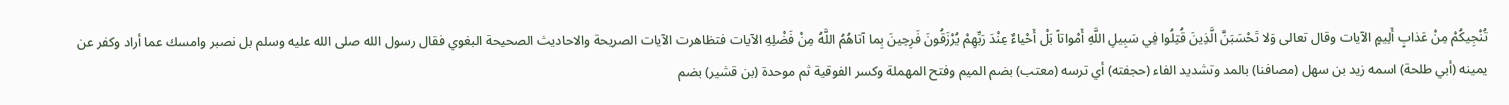تُنْجِيكُمْ مِنْ عَذابٍ أَلِيمٍ الآيات وقال تعالى وَلا تَحْسَبَنَّ الَّذِينَ قُتِلُوا فِي سَبِيلِ اللَّهِ أَمْواتاً بَلْ أَحْياءٌ عِنْدَ رَبِّهِمْ يُرْزَقُونَ فَرِحِينَ بِما آتاهُمُ اللَّهُ مِنْ فَضْلِهِ الآيات فتظاهرت الآيات الصريحة والاحاديث الصحيحة البغوي فقال رسول الله صلى الله عليه وسلم بل نصبر وامسك عما أراد وكفر عن يمينه (أبي طلحة) اسمه زيد بن سهل (مصافنا) بالمد وتشديد الفاء (حجفته) أي ترسه (معتب) بضم الميم وفتح المهملة وكسر الفوقية ثم موحدة (بن قشير) بضم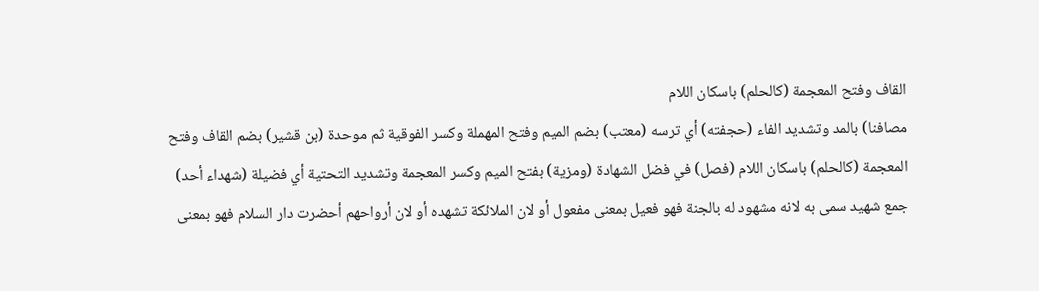القاف وفتح المعجمة (كالحلم) باسكان اللام
مصافنا) بالمد وتشديد الفاء (حجفته) أي ترسه (معتب) بضم الميم وفتح المهملة وكسر الفوقية ثم موحدة (بن قشير) بضم القاف وفتح المعجمة (كالحلم) باسكان اللام (فصل) في فضل الشهادة (ومزية) بفتح الميم وكسر المعجمة وتشديد التحتية أي فضيلة (شهداء أحد) جمع شهيد سمى به لانه مشهود له بالجنة فهو فعيل بمعنى مفعول أو لان الملائكة تشهده أو لان أرواحهم أحضرت دار السلام فهو بمعنى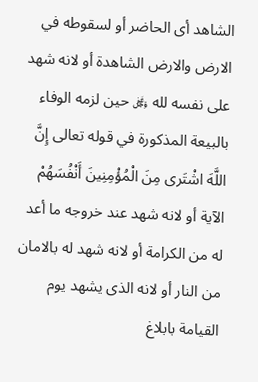الشاهد أى الحاضر أو لسقوطه في الارض والارض الشاهدة أو لانه شهد على نفسه لله ﷿ حين لزمه الوفاء بالبيعة المذكورة في قوله تعالى إِنَّ اللَّهَ اشْتَرى مِنَ الْمُؤْمِنِينَ أَنْفُسَهُمْ الآية أو لانه شهد عند خروجه ما أعد له من الكرامة أو لانه شهد له بالامان من النار أو لانه الذى يشهد يوم القيامة بابلاغ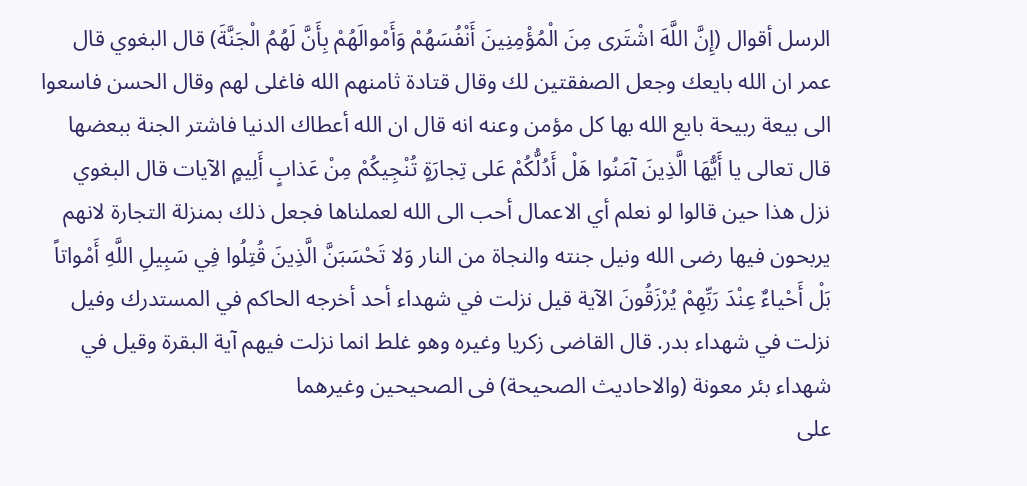الرسل أقوال (إِنَّ اللَّهَ اشْتَرى مِنَ الْمُؤْمِنِينَ أَنْفُسَهُمْ وَأَمْوالَهُمْ بِأَنَّ لَهُمُ الْجَنَّةَ) قال البغوي قال عمر ان الله بايعك وجعل الصفقتين لك وقال قتادة ثامنهم الله فاغلى لهم وقال الحسن فاسعوا الى بيعة ربيحة بايع الله بها كل مؤمن وعنه انه قال ان الله أعطاك الدنيا فاشتر الجنة ببعضها قال تعالى يا أَيُّهَا الَّذِينَ آمَنُوا هَلْ أَدُلُّكُمْ عَلى تِجارَةٍ تُنْجِيكُمْ مِنْ عَذابٍ أَلِيمٍ الآيات قال البغوي نزل هذا حين قالوا لو نعلم أي الاعمال أحب الى الله لعملناها فجعل ذلك بمنزلة التجارة لانهم يربحون فيها رضى الله ونيل جنته والنجاة من النار وَلا تَحْسَبَنَّ الَّذِينَ قُتِلُوا فِي سَبِيلِ اللَّهِ أَمْواتاً بَلْ أَحْياءٌ عِنْدَ رَبِّهِمْ يُرْزَقُونَ الآية قيل نزلت في شهداء أحد أخرجه الحاكم في المستدرك وفيل نزلت في شهداء بدر. قال القاضى زكريا وغيره وهو غلط انما نزلت فيهم آية البقرة وقيل في شهداء بئر معونة (والاحاديث الصحيحة) فى الصحيحين وغيرهما
على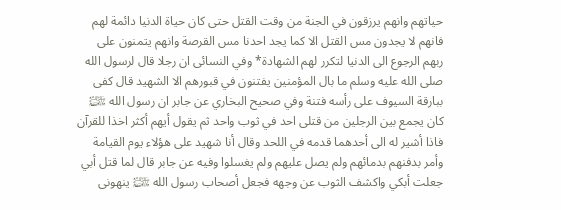حياتهم وانهم يرزقون في الجنة من وقت القتل حتى كان حياة الدنيا دائمة لهم فانهم لا يجدون مس القتل الا كما يجد احدنا مس القرصة وانهم يتمنون على ربهم الرجوع الى الدنيا لتكرر لهم الشهادة* وفي النسائى ان رجلا قال لرسول الله صلى الله عليه وسلم ما بال المؤمنين يفتنون في قبورهم الا الشهيد قال كفى ببارقة السيوف على رأسه فتنة وفي صحيح البخاري عن جابر ان رسول الله ﵌ كان يجمع بين الرجلين من قتلى احد في ثوب واحد ثم يقول أيهم أكثر اخذا للقرآن فاذا أشير له الى أحدهما قدمه في اللحد وقال أنا شهيد على هؤلاء يوم القيامة وأمر بدفنهم بدمائهم ولم يصل عليهم ولم يغسلوا وفيه عن جابر قال لما قتل أبي جعلت أبكي واكشف الثوب عن وجهه فجعل أصحاب رسول الله ﵌ ينهونى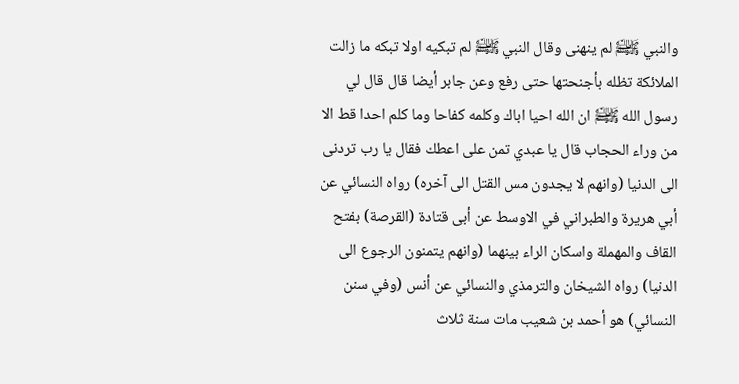والنبي ﵌ لم ينهنى وقال النبي ﵌ لم تبكيه اولا تبكه ما زالت الملائكة تظله بأجنحتها حتى رفع وعن جابر أيضا قال قال لي رسول الله ﵌ ان الله احيا اباك وكلمه كفاحا وما كلم احدا قط الا من وراء الحجاب قال يا عبدي تمن على اعطك فقال يا رب تردنى الى الدنيا (وانهم لا يجدون مس القتل الى آخره) رواه النسائي عن أبي هريرة والطبراني في الاوسط عن أبى قتادة (القرصة) بفتح القاف والمهملة واسكان الراء بينهما (وانهم يتمنون الرجوع الى الدنيا) رواه الشيخان والترمذي والنسائي عن أنس (وفي سنن النسائي) هو أحمد بن شعيب مات سنة ثلاث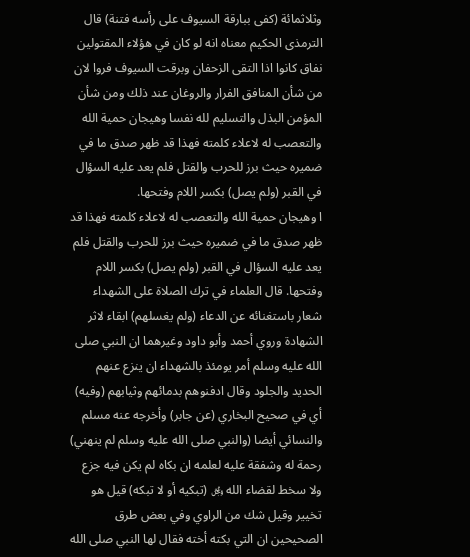وثلاثمائة (كفى ببارقة السيوف على رأسه فتنة) قال الترمذى الحكيم معناه انه لو كان في هؤلاء المقتولين نفاق كانوا اذا التقى الزحفان وبرقت السيوف فروا لان من شأن المنافق الفرار والروغان عند ذلك ومن شأن المؤمن البذل والتسليم لله نفسا وهيجان حمية الله والتعصب له لاعلاء كلمته فهذا قد ظهر صدق ما في ضميره حيث برز للحرب والقتل فلم يعد عليه السؤال في القبر (ولم يصل) بكسر اللام وفتحها.
ا وهيجان حمية الله والتعصب له لاعلاء كلمته فهذا قد ظهر صدق ما في ضميره حيث برز للحرب والقتل فلم يعد عليه السؤال في القبر (ولم يصل) بكسر اللام وفتحها. قال العلماء في ترك الصلاة على الشهداء شعار باستغنائه عن الدعاء (ولم يغسلهم) ابقاء لاثر الشهادة وروي أحمد وأبو داود وغيرهما ان النبي صلى الله عليه وسلم أمر يومئذ بالشهداء ان ينزع عنهم الحديد والجلود وقال ادفنوهم بدمائهم وثيابهم (وفيه) أي في صحيح البخاري (عن جابر) وأخرجه عنه مسلم والنسائي أيضا (والنبي صلى الله عليه وسلم لم ينهني) رحمة له وشفقة عليه لعلمه ان بكاه لم يكن فيه جزع ولا سخط لقضاء الله ﷿ (تبكيه أو لا تبكه) قيل هو تخيير وقيل شك من الراوي وفي بعض طرق الصحيحين ان التي بكته أخته فقال لها النبي صلى الله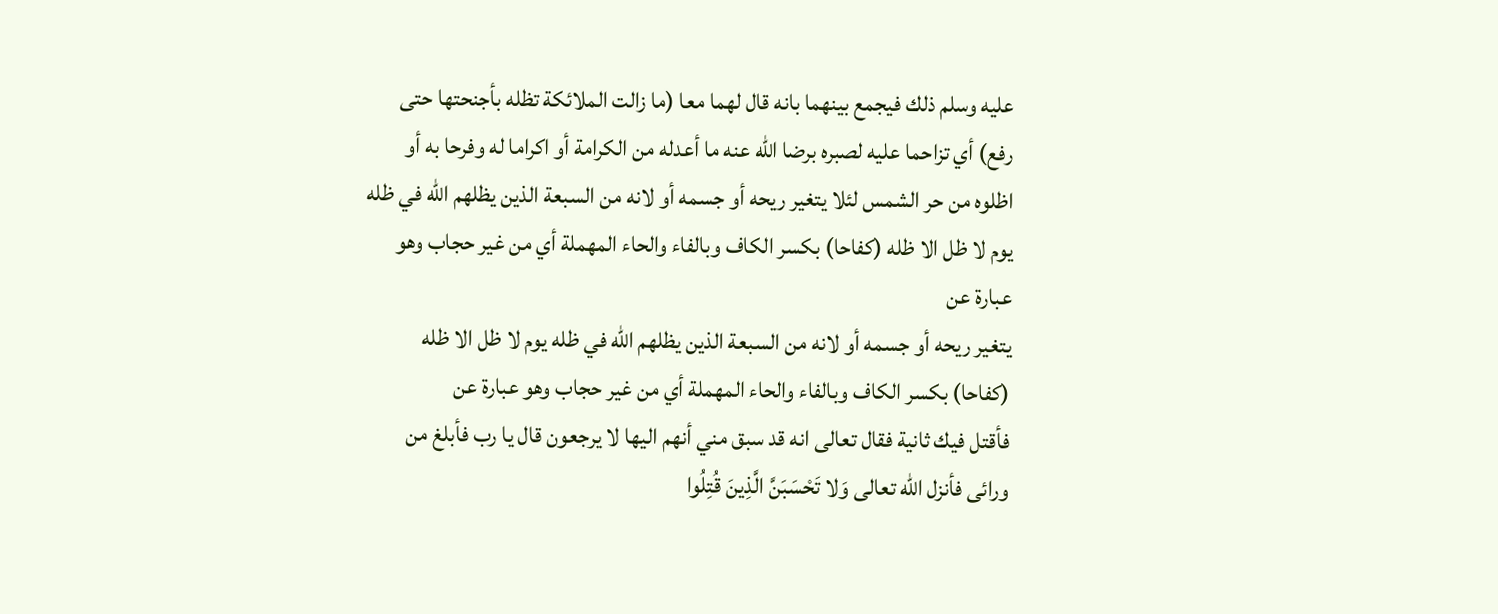عليه وسلم ذلك فيجمع بينهما بانه قال لهما معا (ما زالت الملائكة تظله بأجنحتها حتى رفع) أي تزاحما عليه لصبره برضا الله عنه ما أعدله من الكرامة أو اكراما له وفرحا به أو اظلوه من حر الشمس لئلا يتغير ريحه أو جسمه أو لانه من السبعة الذين يظلهم الله في ظله يوم لا ظل الا ظله (كفاحا) بكسر الكاف وبالفاء والحاء المهملة أي من غير حجاب وهو عبارة عن
يتغير ريحه أو جسمه أو لانه من السبعة الذين يظلهم الله في ظله يوم لا ظل الا ظله (كفاحا) بكسر الكاف وبالفاء والحاء المهملة أي من غير حجاب وهو عبارة عن
فأقتل فيك ثانية فقال تعالى انه قد سبق مني أنهم اليها لا يرجعون قال يا رب فأبلغ من ورائى فأنزل الله تعالى وَلا تَحْسَبَنَّ الَّذِينَ قُتِلُوا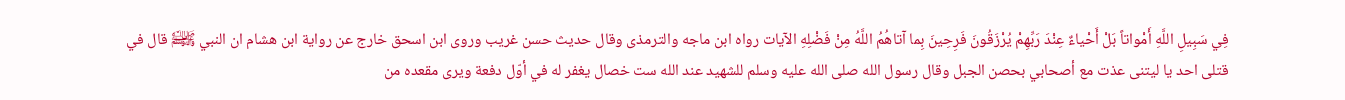فِي سَبِيلِ اللَّهِ أَمْواتاً بَلْ أَحْياءٌ عِنْدَ رَبِّهِمْ يُرْزَقُونَ فَرِحِينَ بِما آتاهُمُ اللَّهُ مِنْ فَضْلِهِ الآيات رواه ابن ماجه والترمذى وقال حديث حسن غريب وروى ابن اسحق خارج عن رواية ابن هشام ان النبي ﵌ قال في قتلى احد يا ليتنى عذت مع أصحابي بحصن الجبل وقال رسول الله صلى الله عليه وسلم للشهيد عند الله ست خصال يغفر له في أوّل دفعة ويرى مقعده من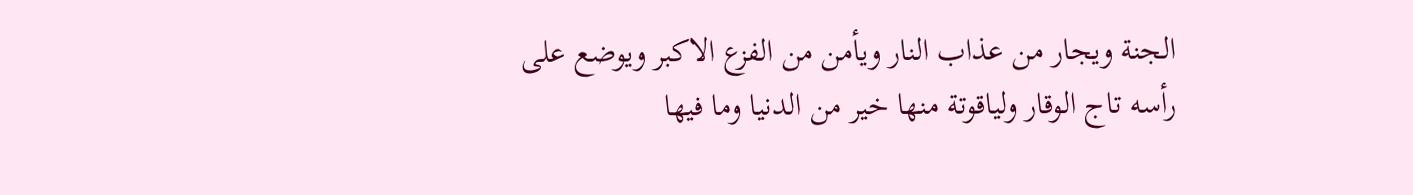الجنة ويجار من عذاب النار ويأمن من الفزع الاكبر ويوضع على رأسه تاج الوقار ولياقوتة منها خير من الدنيا وما فيها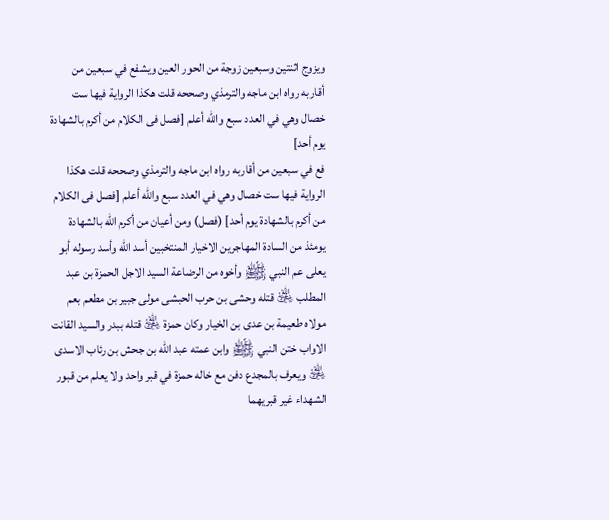ويزوج اثنتين وسبعين زوجة من الحور العين ويشفع في سبعين من أقاربه رواه ابن ماجه والترمذي وصححه قلت هكذا الرواية فيها ست خصال وهي في العدد سبع والله أعلم [فصل فى الكلام من أكرم بالشهادة يوم أحد]
فع في سبعين من أقاربه رواه ابن ماجه والترمذي وصححه قلت هكذا الرواية فيها ست خصال وهي في العدد سبع والله أعلم [فصل فى الكلام من أكرم بالشهادة يوم أحد] (فصل) ومن أعيان من أكرم الله بالشهادة يومئذ من السادة المهاجرين الاخيار المنتخبين أسد الله وأسد رسوله أبو يعلى عم النبي ﵌ وأخوه من الرضاعة السيد الاجل الحمزة بن عبد المطلب ﵁ قتله وحشى بن حرب الحبشى مولى جبير بن مطعم بعم مولاه طعيمة بن عدى بن الخيار وكان حمزة ﵁ قتله ببدر والسيد القانت الاواب ختن النبي ﵌ وابن عمته عبد الله بن جحش بن رئاب الاسدى ﵁ ويعرف بالمجدع دفن مع خاله حمزة في قبر واحد ولا يعلم من قبور الشهداء غير قبريهما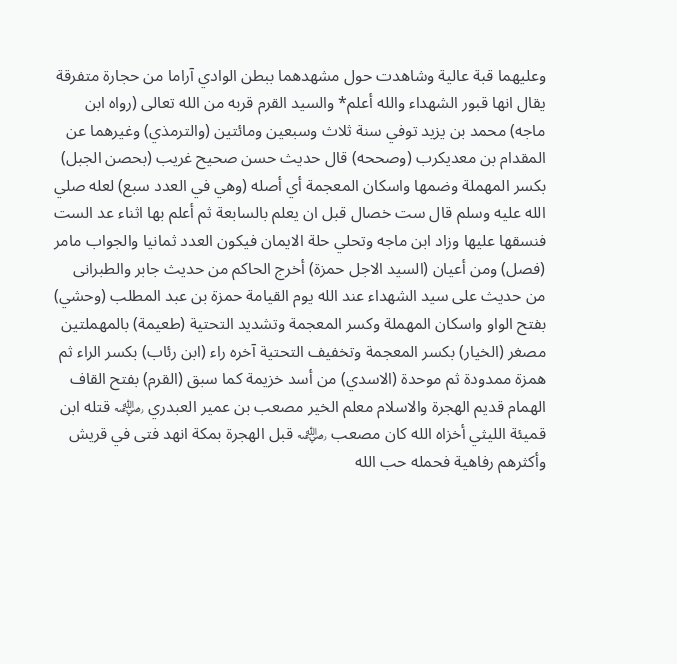وعليهما قبة عالية وشاهدت حول مشهدهما ببطن الوادي آراما من حجارة متفرقة يقال انها قبور الشهداء والله أعلم* والسيد القرم قربه من الله تعالى (رواه ابن ماجه) محمد بن يزيد توفي سنة ثلاث وسبعين ومائتين (والترمذي) وغيرهما عن المقدام بن معديكرب (وصححه) قال حديث حسن صحيح غريب (بحصن الجبل) بكسر المهملة وضمها واسكان المعجمة أي أصله (وهي في العدد سبع) لعله صلي الله عليه وسلم قال ست خصال قبل ان يعلم بالسابعة ثم أعلم بها اثناء عد الست فنسقها عليها وزاد ابن ماجه وتحلي حلة الايمان فيكون العدد ثمانيا والجواب مامر (فصل) ومن أعيان (السيد الاجل حمزة) أخرج الحاكم من حديث جابر والطبرانى من حديث على سيد الشهداء عند الله يوم القيامة حمزة بن عبد المطلب (وحشي) بفتح الواو واسكان المهملة وكسر المعجمة وتشديد التحتية (طعيمة) بالمهملتين مصغر (الخيار) بكسر المعجمة وتخفيف التحتية آخره راء (ابن رئاب) بكسر الراء ثم همزة ممدودة ثم موحدة (الاسدي) من أسد خزيمة كما سبق (القرم) بفتح القاف
الهمام قديم الهجرة والاسلام معلم الخير مصعب بن عمير العبدري ﵁ قتله ابن قميئة الليثي أخزاه الله كان مصعب ﵁ قبل الهجرة بمكة انهد فتى في قريش وأكثرهم رفاهية فحمله حب الله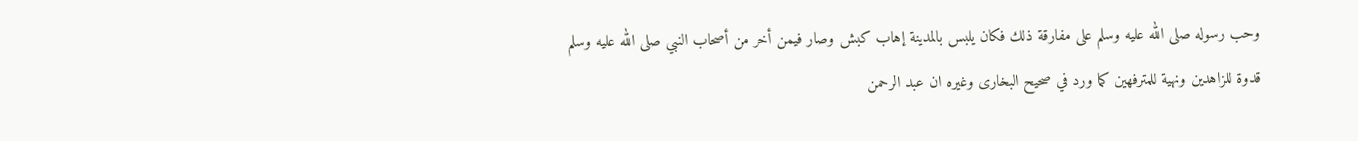وحب رسوله صلى الله عليه وسلم على مفارقة ذلك فكان يلبس بالمدينة إهاب كبش وصار فيمن أخر من أصحاب النبي صلى الله عليه وسلم قدوة للزاهدين ونهية للمترفهين كما ورد في صحيح البخارى وغيره ان عبد الرحمن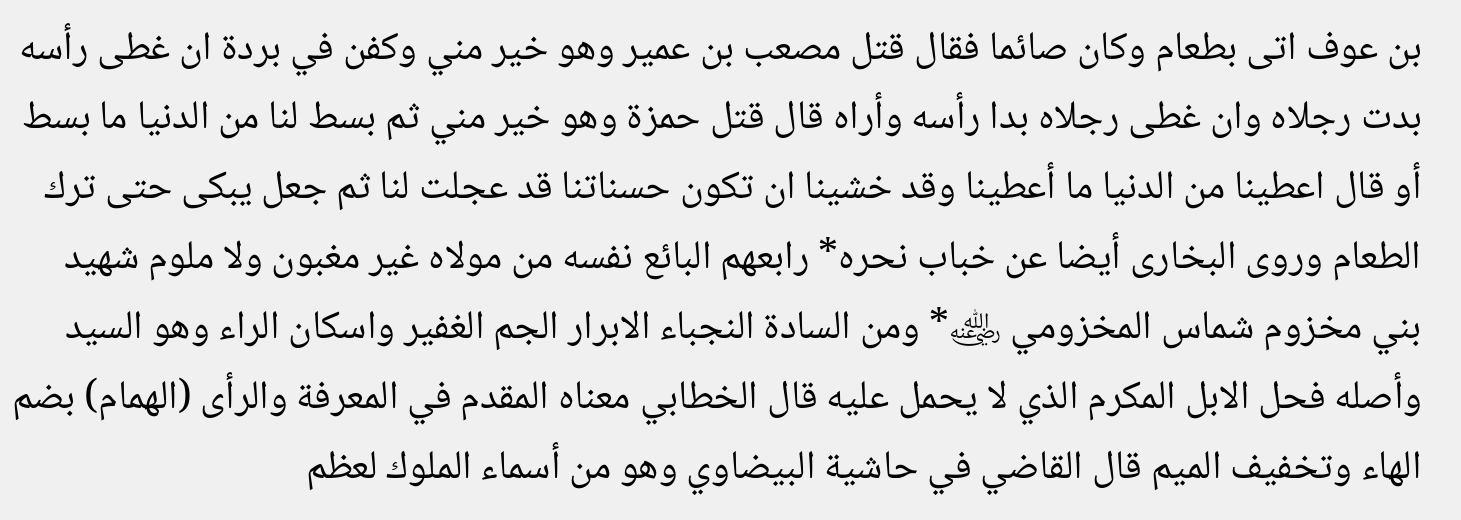بن عوف اتى بطعام وكان صائما فقال قتل مصعب بن عمير وهو خير مني وكفن في بردة ان غطى رأسه بدت رجلاه وان غطى رجلاه بدا رأسه وأراه قال قتل حمزة وهو خير مني ثم بسط لنا من الدنيا ما بسط أو قال اعطينا من الدنيا ما أعطينا وقد خشينا ان تكون حسناتنا قد عجلت لنا ثم جعل يبكى حتى ترك الطعام وروى البخارى أيضا عن خباب نحره* رابعهم البائع نفسه من مولاه غير مغبون ولا ملوم شهيد بني مخزوم شماس المخزومي ﵁* ومن السادة النجباء الابرار الجم الغفير واسكان الراء وهو السيد وأصله فحل الابل المكرم الذي لا يحمل عليه قال الخطابي معناه المقدم في المعرفة والرأى (الهمام) بضم الهاء وتخفيف الميم قال القاضي في حاشية البيضاوي وهو من أسماء الملوك لعظم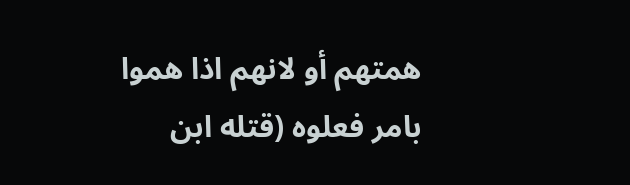همتهم أو لانهم اذا هموا بامر فعلوه (قتله ابن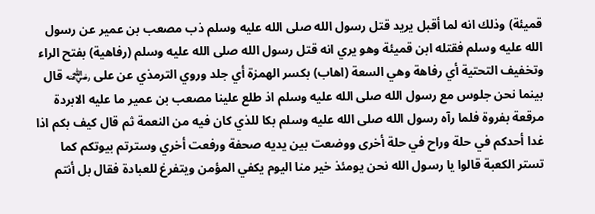قميئة) وذلك انه لما أقبل يريد قتل رسول الله صلى الله عليه وسلم ذب مصعب بن عمير عن رسول الله عليه وسلم فقتله ابن قميئة وهو يري انه قتل رسول الله صلى الله عليه وسلم (رفاهية) بفتح الراء وتخفيف التحتية أي رفاهة وهي السعة (اهاب) بكسر الهمزة أي جلد وروي الترمذي عن على ﵁ قال بينما نحن جلوس مع رسول الله صلى الله عليه وسلم اذ طلع علينا مصعب بن عمير ما عليه الابردة مرقعة بفروة فلما رآه رسول الله صلى الله عليه وسلم بكا للذي كان فيه من النعمة ثم قال كيف بكم اذا غدا أحدكم في حلة وراح في حلة أخرى ووضعت بين يديه صحفة ورفعت أخري وسترتم بيوتكم كما تستر الكعبة قالوا يا رسول الله نحن يومئذ خير منا اليوم يكفي المؤمن ويتفرغ للعبادة فقال بل أنتم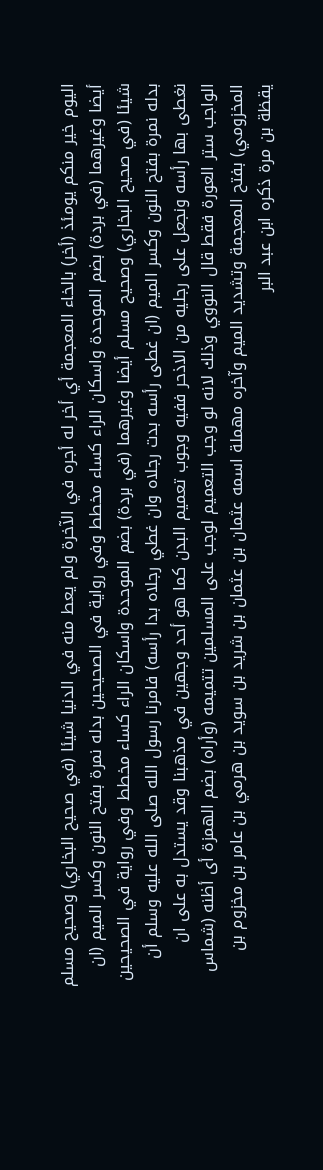اليوم خير منكم يومئذ (أخر) بالخاء المعجمة أي أخر له أجره في الآخرة ولم يعط منه في الدنيا شيئا (في صحيح البخاري) وصحيح مسلم أيضا وغيرهما (في بردة) بضم الموحدة واسكان الراء كساء مخطط وفي رواية في الصحيحين بدله نمرة بفتح النون وكسر الميم (ان
شيئا (في صحيح البخاري) وصحيح مسلم أيضا وغيرهما (في بردة) بضم الموحدة واسكان الراء كساء مخطط وفي رواية في الصحيحين بدله نمرة بفتح النون وكسر الميم (ان غطى رأسه بدت رجلاه وان غطي رجلاه بدا رأسه) فامرنا رسول الله صلى الله عليه وسلم أن نغطى بها رأسه ونجعل على رجليه من الاذحر ففيه وجوب تعميم البدن كما هو أحد وجهين في مذهبنا وقد يستدل به على ان الواجب ستر العورة فقط قال النووي وذلك لانه لو وجب التعميم لوجب على المسلمين تتميمه (وأراه) بضم الهمزة أى أظنه (شماس المخزومي) بفتح المعجمة وتشديد الميم وآخره مهملة اسمه عثمان بن عثمان بن شريد بن سويد بن هرمي بن عامر بن مخزوم بن يقظة بن مرة ذكره ابن عبد البر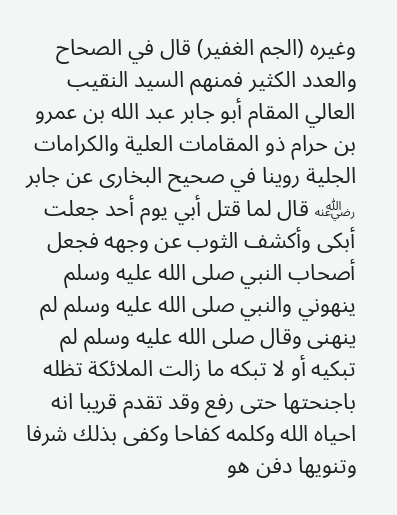وغيره (الجم الغفير) قال في الصحاح
والعدد الكثير فمنهم السيد النقيب العالي المقام أبو جابر عبد الله بن عمرو بن حرام ذو المقامات العلية والكرامات الجلية روينا في صحيح البخارى عن جابر ﵁ قال لما قتل أبي يوم أحد جعلت أبكى وأكشف الثوب عن وجهه فجعل أصحاب النبي صلى الله عليه وسلم ينهوني والنبي صلى الله عليه وسلم لم ينهنى وقال صلى الله عليه وسلم لم تبكيه أو لا تبكه ما زالت الملائكة تظله باجنحتها حتى رفع وقد تقدم قريبا انه احياه الله وكلمه كفاحا وكفى بذلك شرفا وتنويها دفن هو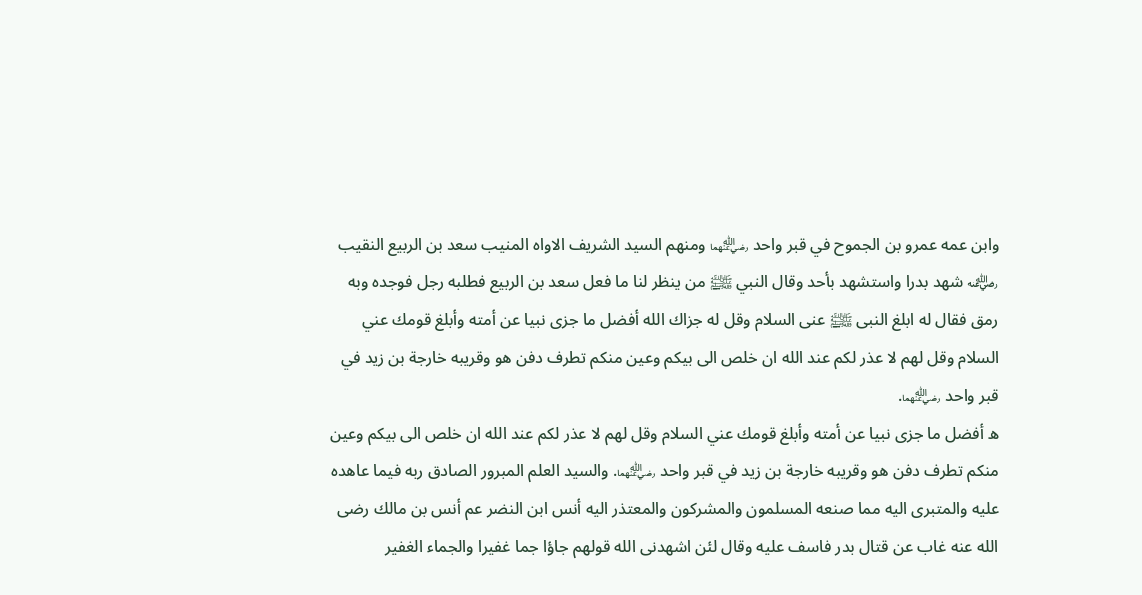وابن عمه عمرو بن الجموح في قبر واحد ﵄ ومنهم السيد الشريف الاواه المنيب سعد بن الربيع النقيب ﵁ شهد بدرا واستشهد بأحد وقال النبي ﵌ من ينظر لنا ما فعل سعد بن الربيع فطلبه رجل فوجده وبه رمق فقال له ابلغ النبى ﵌ عنى السلام وقل له جزاك الله أفضل ما جزى نبيا عن أمته وأبلغ قومك عني السلام وقل لهم لا عذر لكم عند الله ان خلص الى بيكم وعين منكم تطرف دفن هو وقريبه خارجة بن زيد في قبر واحد ﵄.
ه أفضل ما جزى نبيا عن أمته وأبلغ قومك عني السلام وقل لهم لا عذر لكم عند الله ان خلص الى بيكم وعين منكم تطرف دفن هو وقريبه خارجة بن زيد في قبر واحد ﵄. والسيد العلم المبرور الصادق ربه فيما عاهده عليه والمتبرى اليه مما صنعه المسلمون والمشركون والمعتذر اليه أنس ابن النضر عم أنس بن مالك رضى الله عنه غاب عن قتال بدر فاسف عليه وقال لئن اشهدنى الله قولهم جاؤا جما غفيرا والجماء الغفير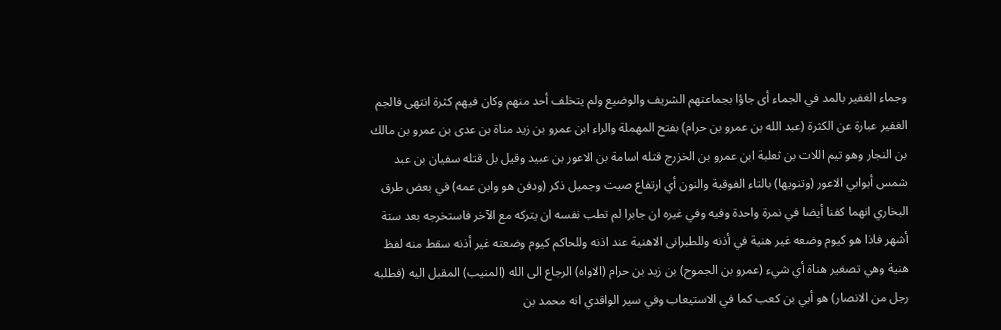وجماء الغفير بالمد في الجماء أى جاؤا بجماعتهم الشريف والوضيع ولم يتخلف أحد منهم وكان فيهم كثرة انتهى فالجم الغفير عبارة عن الكثرة (عبد الله بن عمرو بن حرام) بفتح المهملة والراء ابن عمرو بن زيد مناة بن عدى بن عمرو بن مالك بن النجار وهو تيم اللات بن ثعلبة ابن عمرو بن الخزرج قتله اسامة بن الاعور بن عبيد وقيل بل قتله سفيان بن عبد شمس أبوابي الاعور (وتنويها) بالتاء الفوقية والنون أي ارتفاع صيت وجميل ذكر (ودفن هو وابن عمه) في بعض طرق البخاري انهما كفنا أيضا في نمرة واحدة وفيه وفي غيره ان جابرا لم تطب نفسه ان يتركه مع الآخر فاستخرجه بعد ستة أشهر فاذا هو كيوم وضعه غير هنية في أذنه وللطبرانى الاهنية عند اذنه وللحاكم كيوم وضعته غير أذنه سقط منه لفظ هنية وهي تصغير هناة أي شيء (عمرو بن الجموح) بن زيد بن حرام (الاواه) الرجاع الى الله (المنيب) المقبل اليه (فطلبه رجل من الانصار) هو أبي بن كعب كما في الاستيعاب وفي سير الواقدي انه محمد بن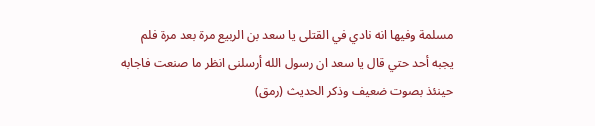مسلمة وفيها انه نادي في القتلى يا سعد بن الربيع مرة بعد مرة فلم يجبه أحد حتي قال يا سعد ان رسول الله أرسلنى انظر ما صنعت فاجابه حينئذ بصوت ضعيف وذكر الحديث (رمق)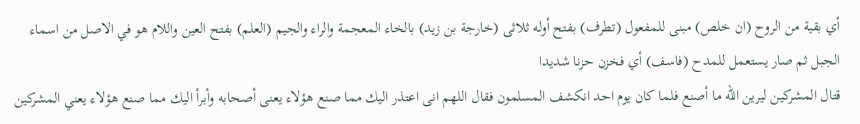أي بقية من الروح (ان خلص) مبنى للمفعول (تطرف) بفتح أوله ثلاثى (خارجة بن زيد) بالخاء المعجمة والراء والجيم (العلم) بفتح العين واللام هو في الاصل من اسماء الجبل ثم صار يستعمل للمدح (فاسف) أي فخزن حزنا شديدا
قتال المشركين ليرين الله ما أصنع فلما كان يوم احد انكشف المسلمون فقال اللهم انى اعتذر اليك مما صنع هؤلاء يعنى أصحابه وأبرأ اليك مما صنع هؤلاء يعني المشركين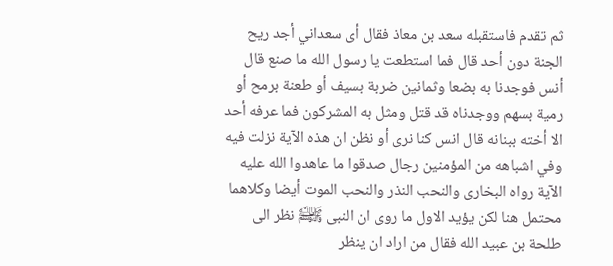ثم تقدم فاستقبله سعد بن معاذ فقال أى سعداني أجد ريح الجنة دون أحد قال فما استطعت يا رسول الله ما صنع قال أنس فوجدنا به بضعا وثمانين ضربة بسيف أو طعنة برمح أو رمية بسهم ووجدناه قد قتل ومثل به المشركون فما عرفه أحد الا أخته ببنانه قال انس كنا نرى أو نظن ان هذه الآية نزلت فيه وفي اشباهه من المؤمنين رجال صدقوا ما عاهدوا الله عليه الآية رواه البخارى والنحب النذر والنحب الموت أيضا وكلاهما محتمل هنا لكن يؤيد الاول ما روى ان النبى ﵌ نظر الى طلحة بن عبيد الله فقال من اراد ان ينظر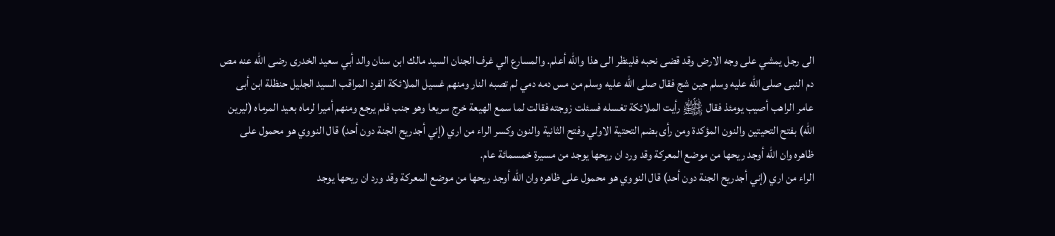الى رجل يمشي على وجه الارض وقد قضى نحبه فلينظر الى هذا والله أعلم. والمسارع الي غرف الجنان السيد مالك ابن سنان والد أبي سعيد الخدرى رضى الله عنه مص دم النبى صلى الله عليه وسلم حين شج فقال صلى الله عليه وسلم من مس دمه دمي لم تصبه النار ومنهم غسيل الملائكة الفرد المراقب السيد الجليل حنظلة ابن أبى عامر الراهب أصيب يومئذ فقال ﵌ رأيت الملائكة تغسله فسئلت زوجته فقالت لما سمع الهيعة خرج سريعا وهو جنب فلم يرجع ومنهم أميرا لرماه بعيد المرماه (ليرين الله) بفتح التحيتين والنون المؤكدة ومن رأى بضم التحتية الاولي وفتح الثانية والنون وكسر الراء من اري (إني أجدريح الجنة دون أحد) قال النووي هو محمول على ظاهره وان الله أوجد ريحها من موضع المعركة وقد ورد ان ريحها يوجد من مسيرة خمسمائة عام.
الراء من اري (إني أجدريح الجنة دون أحد) قال النووي هو محمول على ظاهره وان الله أوجد ريحها من موضع المعركة وقد ورد ان ريحها يوجد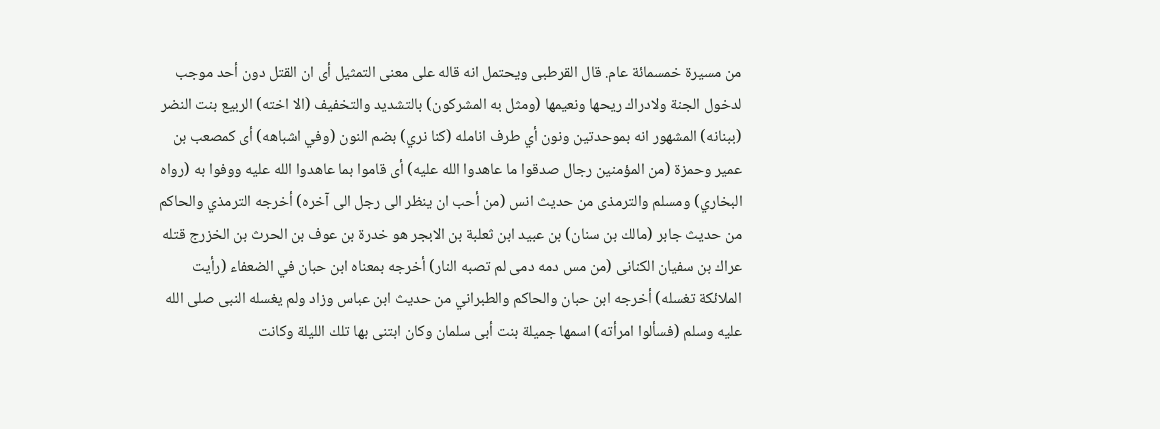من مسيرة خمسمائة عام. قال القرطبى ويحتمل انه قاله على معنى التمثيل أى ان القتل دون أحد موجب لدخول الجنة ولادراك ريحها ونعيمها (ومثل به المشركون) بالتشديد والتخفيف (الا اخته) الربيع بنت النضر (ببنانه) المشهور انه بموحدتين ونون أي طرف انامله (كنا نري) بضم النون (وفي اشباهه) أى كمصعب بن عمير وحمزة (من المؤمنين رجال صدقوا ما عاهدوا الله عليه) أى قاموا بما عاهدوا الله عليه ووفوا به (رواه البخاري) ومسلم والترمذى من حديث انس (من أحب ان ينظر الى رجل الى آخره) أخرجه الترمذي والحاكم من حديث جابر (مالك بن سنان) بن عبيد ابن ثعلبة بن الابجر هو خدرة بن عوف بن الحرث بن الخزرج قتله عراك بن سفيان الكنانى (من مس دمه دمى لم تصبه النار) أخرجه بمعناه ابن حبان في الضعفاء (رأيت الملائكة تغسله) أخرجه ابن حبان والحاكم والطبراني من حديث ابن عباس وزاد ولم يغسله النبى صلى الله عليه وسلم (فسألوا امرأته) اسمها جميلة بنت أبى سلمان وكان ابتنى بها تلك الليلة وكانت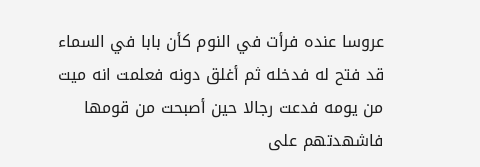عروسا عنده فرأت في النوم كأن بابا في السماء قد فتح له فدخله ثم أغلق دونه فعلمت انه ميت من يومه فدعت رجالا حين أصبحت من قومها فاشهدتهم على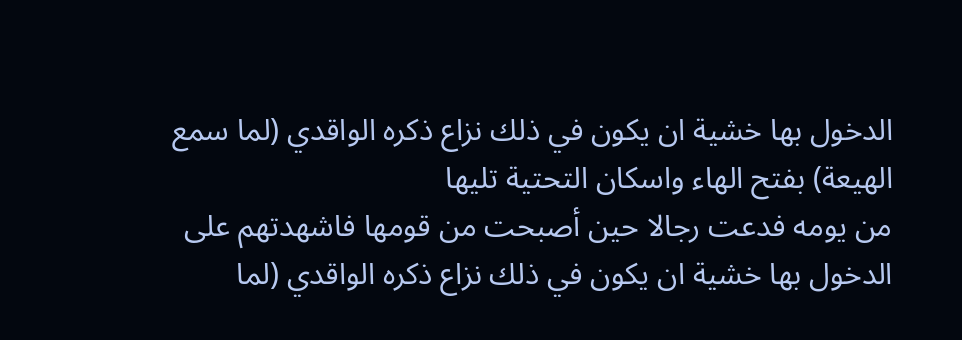الدخول بها خشية ان يكون في ذلك نزاع ذكره الواقدي (لما سمع الهيعة) بفتح الهاء واسكان التحتية تليها
من يومه فدعت رجالا حين أصبحت من قومها فاشهدتهم على الدخول بها خشية ان يكون في ذلك نزاع ذكره الواقدي (لما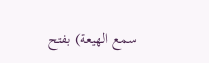سمع الهيعة) بفتح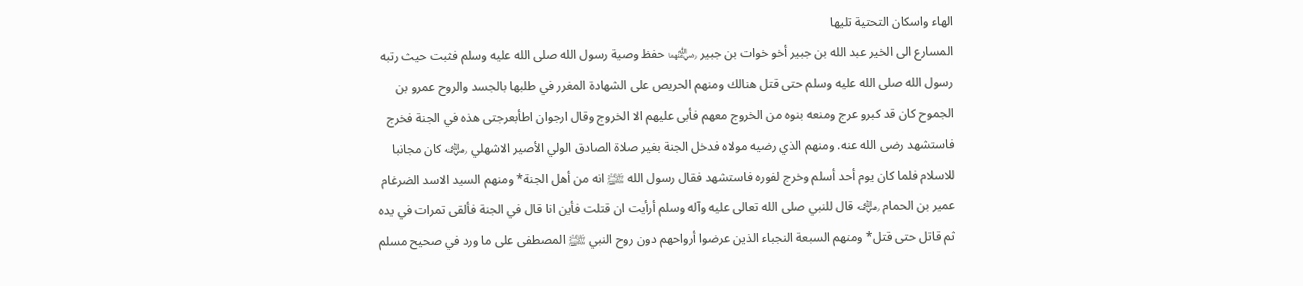الهاء واسكان التحتية تليها
المسارع الى الخير عبد الله بن جبير أخو خوات بن جبير ﵄ حفظ وصية رسول الله صلى الله عليه وسلم فثبت حيث رتبه رسول الله صلى الله عليه وسلم حتى قتل هنالك ومنهم الحريص على الشهادة المغرر في طلبها بالجسد والروح عمرو بن الجموح كان قد كبرو عرج ومنعه بنوه من الخروج معهم فأبى عليهم الا الخروج وقال ارجوان اطأبعرجتى هذه في الجنة فخرج فاستشهد رضى الله عنه. ومنهم الذي رضيه مولاه فدخل الجنة بغير صلاة الصادق الولي الأصير الاشهلي ﵁ كان مجانبا للاسلام فلما كان يوم أحد أسلم وخرج لفوره فاستشهد فقال رسول الله ﵌ انه من أهل الجنة* ومنهم السيد الاسد الضرغام عمير بن الحمام ﵁ قال للنبي صلى الله تعالى عليه وآله وسلم أرأيت ان قتلت فأين انا قال في الجنة فألقى تمرات في يده ثم قاتل حتى قتل* ومنهم السبعة النجباء الذين عرضوا أرواحهم دون روح النبي ﵌ المصطفى على ما ورد في صحيح مسلم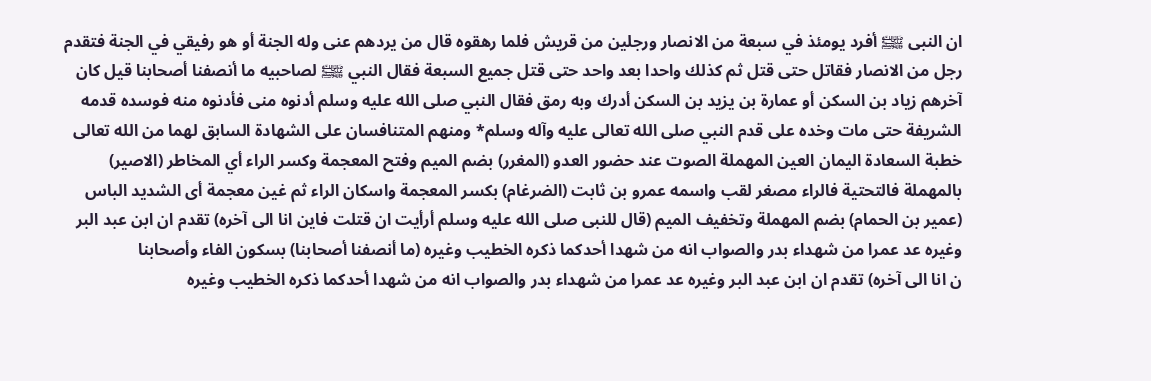ان النبى ﵌ أفرد يومئذ في سبعة من الانصار ورجلين من قريش فلما رهقوه قال من يردهم عنى وله الجنة أو هو رفيقي في الجنة فتقدم رجل من الانصار فقاتل حتى قتل ثم كذلك واحدا بعد واحد حتى قتل جميع السبعة فقال النبي ﵌ لصاحبيه ما أنصفنا أصحابنا قيل كان آخرهم زياد بن السكن أو عمارة بن يزيد بن السكن أدرك وبه رمق فقال النبي صلى الله عليه وسلم أدنوه منى فأدنوه منه فوسده قدمه الشريفة حتى مات وخده على قدم النبي صلى الله تعالى عليه وآله وسلم* ومنهم المتنافسان على الشهادة السابق لهما من الله تعالى خطبة السعادة اليمان العين المهملة الصوت عند حضور العدو (المغرر) بضم الميم وفتح المعجمة وكسر الراء أي المخاطر (الاصير) بالمهملة فالتحتية فالراء مصغر لقب واسمه عمرو بن ثابت (الضرغام) بكسر المعجمة واسكان الراء ثم غين معجمة أى الشديد الباس (عمير بن الحمام) بضم المهملة وتخفيف الميم (قال للنبى صلى الله عليه وسلم أرأيت ان قتلت فاين انا الى آخره) تقدم ان ابن عبد البر وغيره عد عمرا من شهداء بدر والصواب انه من شهدا أحدكما ذكره الخطيب وغيره (ما أنصفنا أصحابنا) بسكون الفاء وأصحابنا
ن انا الى آخره) تقدم ان ابن عبد البر وغيره عد عمرا من شهداء بدر والصواب انه من شهدا أحدكما ذكره الخطيب وغيره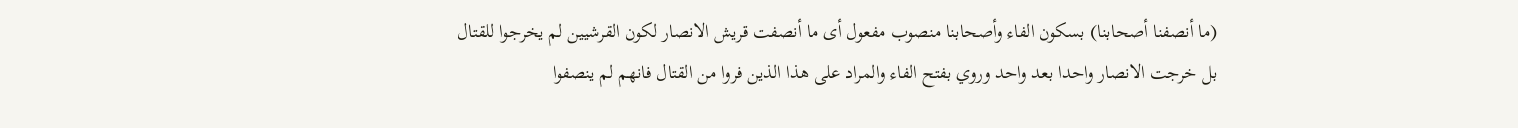(ما أنصفنا أصحابنا) بسكون الفاء وأصحابنا منصوب مفعول أى ما أنصفت قريش الانصار لكون القرشيين لم يخرجوا للقتال بل خرجت الانصار واحدا بعد واحد وروي بفتح الفاء والمراد على هذا الذين فروا من القتال فانهم لم ينصفوا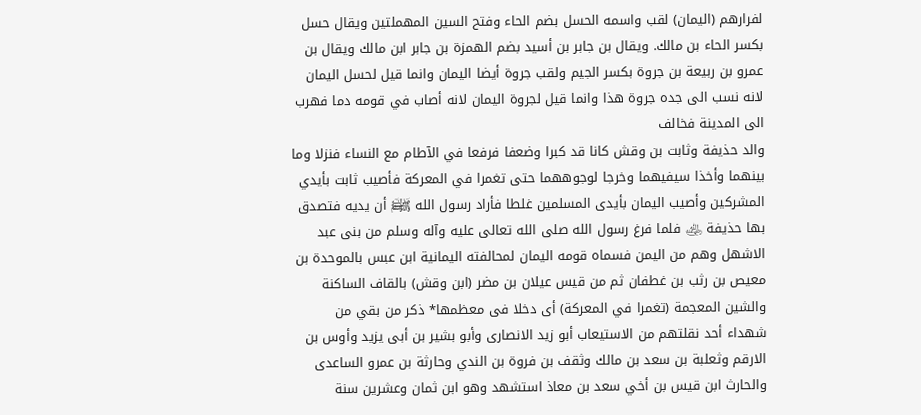لفرارهم (اليمان) لقب واسمه الحسل بضم الحاء وفتح السين المهملتين ويقال حسل بكسر الحاء بن مالك. ويقال بن جابر بن أسيد بضم الهمزة بن جابر ابن مالك ويقال بن عمرو بن ربيعة بن جروة بكسر الجيم ولقب جروة أيضا اليمان وانما قيل لحسل اليمان لانه نسب الى جده جروة هذا وانما قيل لجروة اليمان لانه أصاب في قومه دما فهرب الى المدينة فخالف
والد حذيفة وثابت بن وقش كانا قد كبرا وضعفا فرفعا في الآطام مع النساء فنزلا وما بينهما وأخذا سيفيهما وخرجا لوجوههما حتى تغمرا في المعركة فأصيب ثابت بأيدي المشركين وأصيب اليمان بأيدى المسلمين غلطا فأراد رسول الله ﵌ أن يديه فتصدق بها حذيفة ﵁ فلما فرغ رسول الله صلى الله تعالى عليه وآله وسلم من بنى عبد الاشهل وهم من اليمن فسماه قومه اليمان لمحالفته اليمانية ابن عبس بالموحدة بن معيص بن رثب بن غطفان ثم من قيس عيلان بن مضر (ابن وقش) بالقاف الساكنة والشين المعجمة (تغمرا في المعركة) أى دخلا فى معظمها* ذكر من بقي من شهداء أحد نقلتهم من الاستيعاب أبو زيد الانصارى وأبو بشير بن أبى يزيد وأوس بن الارقم وثعلبة بن سعد بن مالك وثقف بن فروة بن الندي وحارثة بن عمرو الساعدى والحارث ابن قيس بن أخي سعد بن معاذ استشهد وهو ابن ثمان وعشرين سنة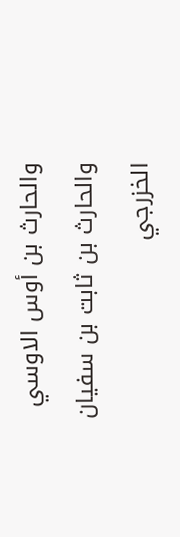والحارث بن أوس الاوسي والحارث بن ثابت بن سفيان الخزرجي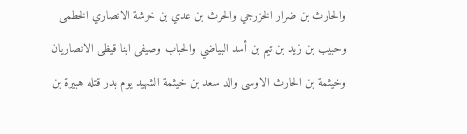والحارث بن ضرار الخزرجي والحرث بن عدي بن خرشة الانصاري الخطمى وحبيب بن زيد بن تيم بن أسد البياضي والحباب وصيفى ابنا قيظى الانصاريان وخيثمة بن الحارث الاوسى والد سعد بن خيثمة الشهيد يوم بدر قتله هبيرة بن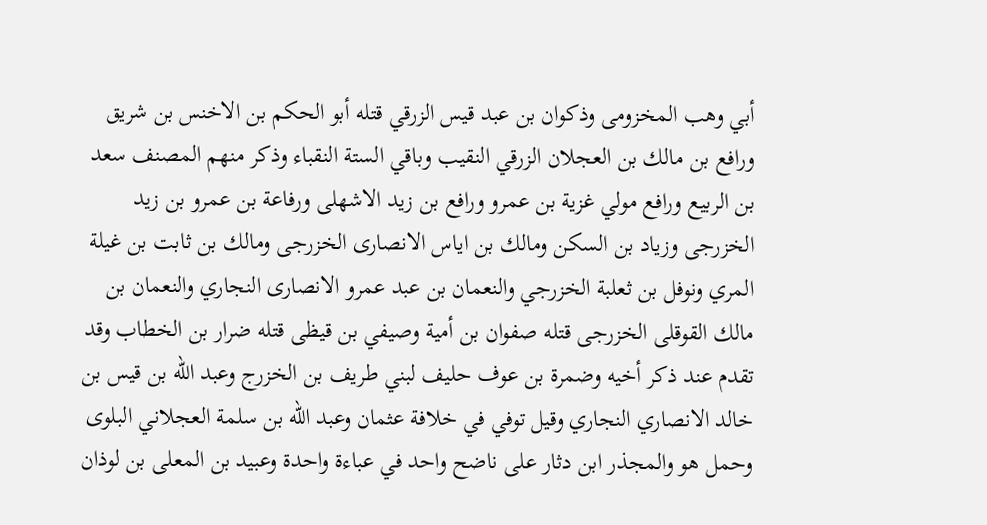أبي وهب المخزومى وذكوان بن عبد قيس الزرقي قتله أبو الحكم بن الاخنس بن شريق ورافع بن مالك بن العجلان الزرقي النقيب وباقي الستة النقباء وذكر منهم المصنف سعد بن الربيع ورافع مولي غزية بن عمرو ورافع بن زيد الاشهلى ورفاعة بن عمرو بن زيد الخزرجى وزياد بن السكن ومالك بن اياس الانصارى الخزرجى ومالك بن ثابت بن غيلة المري ونوفل بن ثعلبة الخزرجي والنعمان بن عبد عمرو الانصارى النجاري والنعمان بن مالك القوقلى الخزرجى قتله صفوان بن أمية وصيفي بن قيظى قتله ضرار بن الخطاب وقد تقدم عند ذكر أخيه وضمرة بن عوف حليف لبني طريف بن الخزرج وعبد الله بن قيس بن خالد الانصاري النجاري وقيل توفي في خلافة عثمان وعبد الله بن سلمة العجلاني البلوى وحمل هو والمجذر ابن دثار على ناضح واحد في عباءة واحدة وعبيد بن المعلى بن لوذان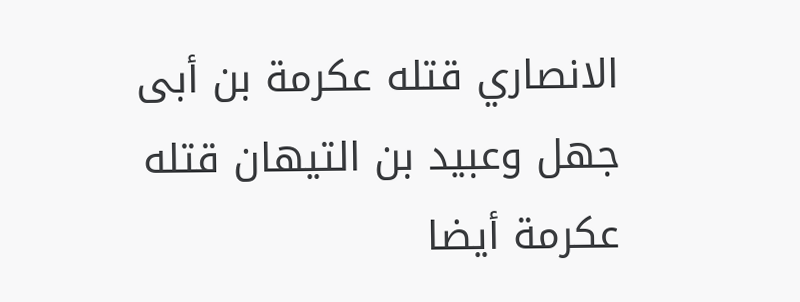الانصاري قتله عكرمة بن أبى جهل وعبيد بن التيهان قتله عكرمة أيضا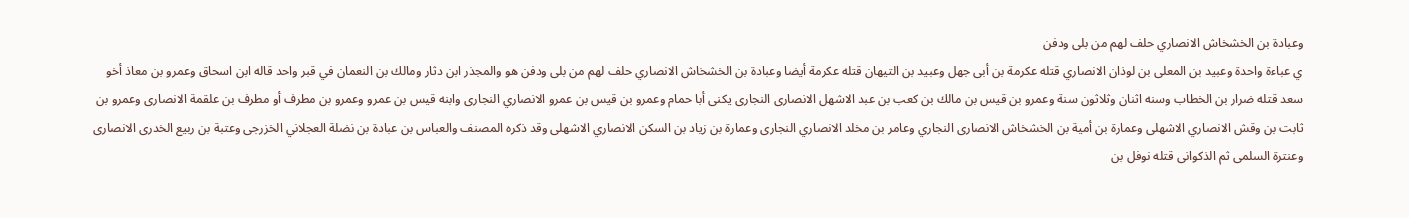وعبادة بن الخشخاش الانصاري حلف لهم من بلى ودفن
ي عباءة واحدة وعبيد بن المعلى بن لوذان الانصاري قتله عكرمة بن أبى جهل وعبيد بن التيهان قتله عكرمة أيضا وعبادة بن الخشخاش الانصاري حلف لهم من بلى ودفن هو والمجذر ابن دثار ومالك بن النعمان في قبر واحد قاله ابن اسحاق وعمرو بن معاذ أخو سعد قتله ضرار بن الخطاب وسنه اثنان وثلاثون سنة وعمرو بن قيس بن مالك بن كعب بن عبد الاشهل الانصارى النجارى يكنى أبا حمام وعمرو بن قيس بن عمرو الانصاري النجارى وابنه قيس بن عمرو وعمرو بن مطرف أو مطرف بن علقمة الانصارى وعمرو بن ثابت بن وقش الانصاري الاشهلى وعمارة بن أمية بن الخشخاش الانصارى النجاري وعامر بن مخلد الانصاري النجارى وعمارة بن زياد بن السكن الانصاري الاشهلى وقد ذكره المصنف والعباس بن عبادة بن نضلة العجلاني الخزرجى وعتبة بن ربيع الخدرى الانصارى وعنترة السلمى ثم الذكوانى قتله نوفل بن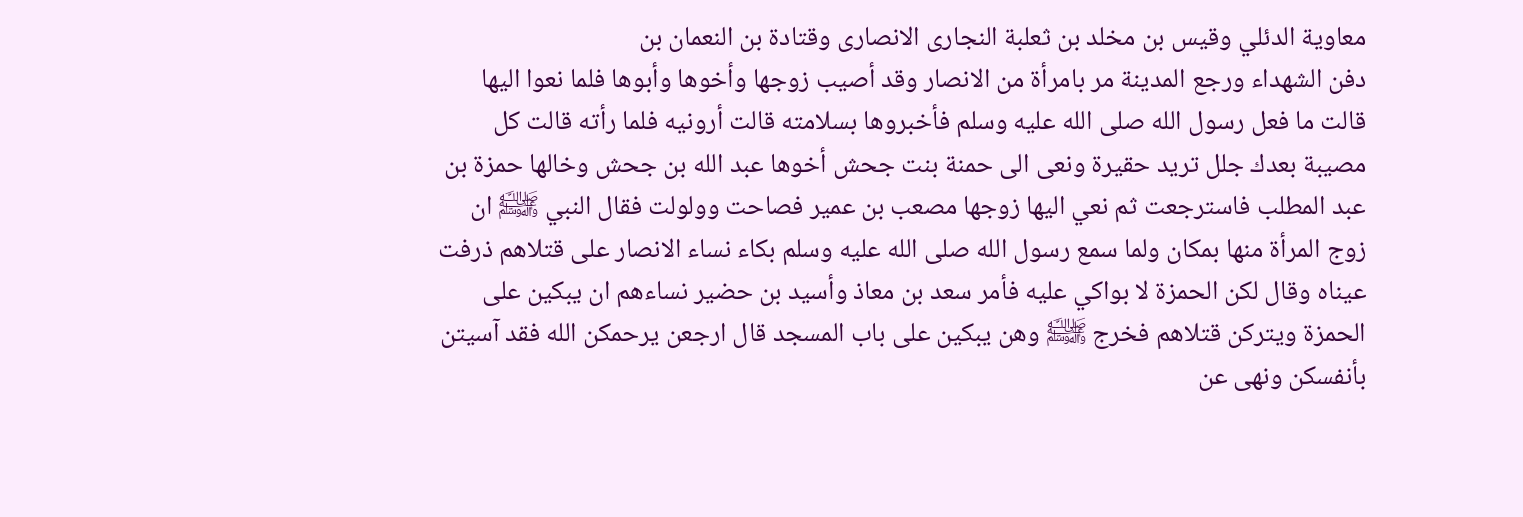معاوية الدئلي وقيس بن مخلد بن ثعلبة النجارى الانصارى وقتادة بن النعمان بن
دفن الشهداء ورجع المدينة مر بامرأة من الانصار وقد أصيب زوجها وأخوها وأبوها فلما نعوا اليها قالت ما فعل رسول الله صلى الله عليه وسلم فأخبروها بسلامته قالت أرونيه فلما رأته قالت كل مصيبة بعدك جلل تريد حقيرة ونعى الى حمنة بنت جحش أخوها عبد الله بن جحش وخالها حمزة بن عبد المطلب فاسترجعت ثم نعي اليها زوجها مصعب بن عمير فصاحت وولولت فقال النبي ﵌ ان زوج المرأة منها بمكان ولما سمع رسول الله صلى الله عليه وسلم بكاء نساء الانصار على قتلاهم ذرفت عيناه وقال لكن الحمزة لا بواكي عليه فأمر سعد بن معاذ وأسيد بن حضير نساءهم ان يبكين على الحمزة ويتركن قتلاهم فخرج ﵌ وهن يبكين على باب المسجد قال ارجعن يرحمكن الله فقد آسيتن بأنفسكن ونهى عن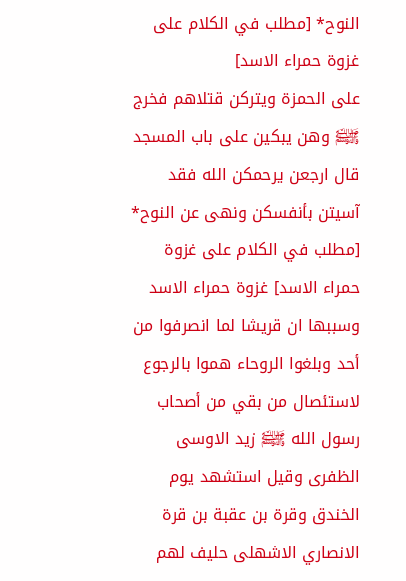النوح* [مطلب في الكلام على غزوة حمراء الاسد]
على الحمزة ويتركن قتلاهم فخرج ﵌ وهن يبكين على باب المسجد قال ارجعن يرحمكن الله فقد آسيتن بأنفسكن ونهى عن النوح* [مطلب في الكلام على غزوة حمراء الاسد] غزوة حمراء الاسد وسببها ان قريشا لما انصرفوا من أحد وبلغوا الروحاء هموا بالرجوع لاستئصال من بقي من أصحاب رسول الله ﵌ زيد الاوسى الظفرى وقيل استشهد يوم الخندق وقرة بن عقبة بن قرة الانصاري الاشهلى حليف لهم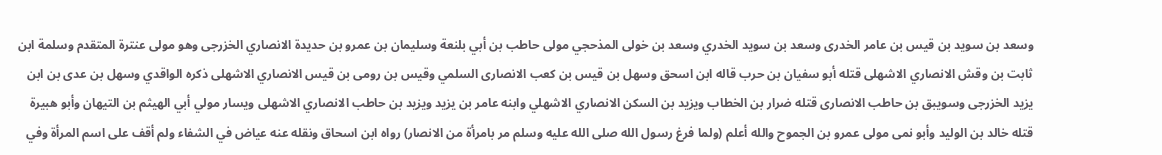وسعد بن سويد بن قيس بن عامر الخدرى وسعد بن سويد الخدري وسعد بن خولى المذحجي مولى حاطب بن أبي بلنعة وسليمان بن عمرو بن حديدة الانصاري الخزرجى وهو مولى عنترة المتقدم وسلمة ابن ثابت بن وقش الانصاري الاشهلى قتله أبو سفيان بن حرب قاله ابن اسحق وسهل بن قيس بن كعب الانصارى السلمي وقيس بن رومى بن قيس الانصاري الاشهلى ذكره الواقدي وسهل بن عدى بن ابن يزيد الخزرجى وسويبق بن حاطب الانصارى قتله ضرار بن الخطاب ويزيد بن السكن الانصاري الاشهلي وابنه عامر بن يزيد ويزيد بن حاطب الانصاري الاشهلى ويسار مولي أبي الهيثم بن التيهان وأبو هبيرة قتله خالد بن الوليد وأبو نمى مولى عمرو بن الجموح والله أعلم (ولما فرغ رسول الله صلى الله عليه وسلم مر بامرأة من الانصار) رواه ابن اسحاق ونقله عنه عياض في الشفاء ولم أقف على اسم المرأة وفي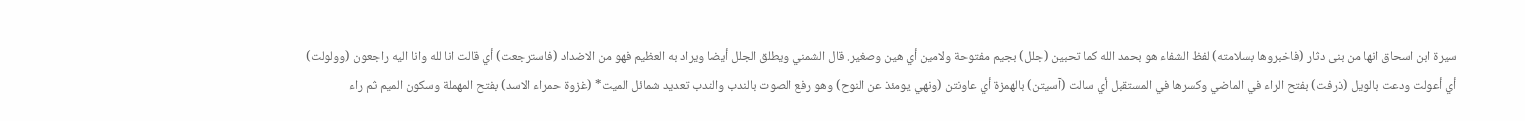سيرة ابن اسحاق انها من بنى دثار (فاخبروها بسلامته) لفظ الشفاء هو بحمد الله كما تحبين (جلل) بجيم مفتوحة ولامين أي هين وصغير. قال الشمني ويطلق الجلل أيضا ويراد به العظيم فهو من الاضداد (فاسترجعت) أي قالت انا لله وانا اليه راجعون (وولولت) أي أعولت ودعت بالويل (ذرفت) بفتح الراء في الماضي وكسرها في المستقبل أي سالت (آسيتن) بالهمزة أي عاونتن (ونهي يومئذ عن النوح) وهو رفع الصوت بالندب والندب تعديد شمائل الميت* (غزوة حمراء الاسد) بفتح المهملة وسكون الميم ثم راء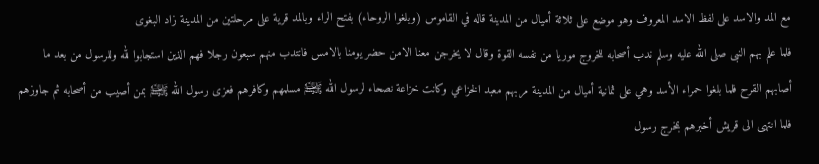مع المد والاسد على لفظ الاسد المعروف وهو موضع على ثلاثة أميال من المدينة قاله في القاموس (وبلغوا الروحاء) بفتح الراء وبالمد قرية على مرحلتين من المدينة زاد البغوى
فلما علم بهم النبى صلى الله عليه وسلم ندب أصحابه للخروج موريا من نفسه القوة وقال لا يخرجن معنا الامن حضر يومنا بالامس فانتدب منهم سبعون رجلا فهم الذين استجابوا لله وللرسول من بعد ما أصابهم القرح فلما بلغوا حمراء الأسد وهي على ثمانية أميال من المدينة مربهم معبد الخزاعي وكانت خزاعة نصحاء لرسول الله ﵌ مسلمهم وكافرهم فعزى رسول الله ﵌ بمن أصيب من أصحابه ثم جاوزهم فلما انتهى الى قريش أخبرهم بمخرج رسول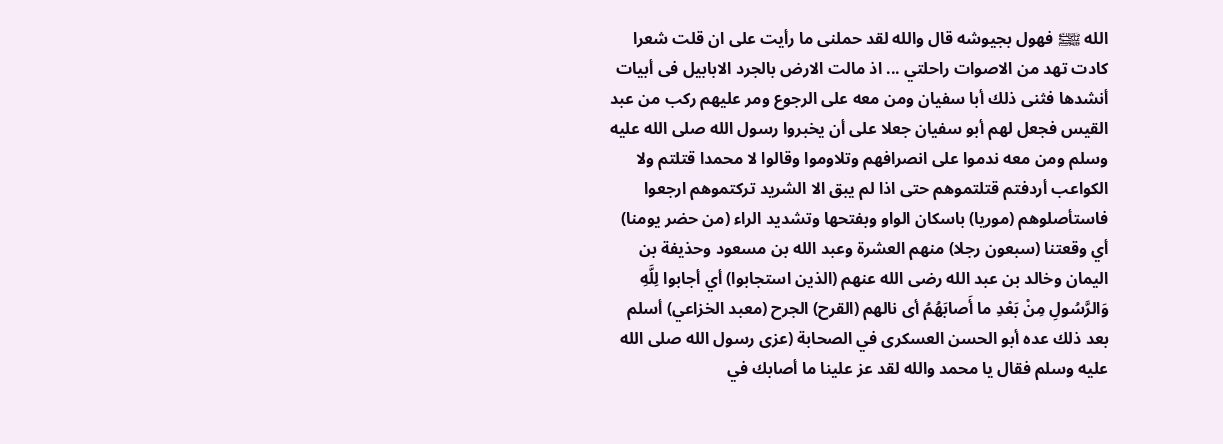الله ﵌ فهول بجيوشه قال والله لقد حملنى ما رأيت على ان قلت شعرا كادت تهد من الاصوات راحلتي ... اذ مالت الارض بالجرد الابابيل فى أبيات أنشدها فثنى ذلك أبا سفيان ومن معه على الرجوع ومر عليهم ركب من عبد القيس فجعل لهم أبو سفيان جعلا على أن يخبروا رسول الله صلى الله عليه وسلم ومن معه ندموا على انصرافهم وتلاوموا وقالوا لا محمدا قتلتم ولا الكواعب أردفتم قتلتموهم حتى اذا لم يبق الا الشريد تركتموهم ارجعوا فاستأصلوهم (موريا) باسكان الواو وبفتحها وتشديد الراء (من حضر يومنا) أي وقعتنا (سبعون رجلا) منهم العشرة وعبد الله بن مسعود وحذيفة بن اليمان وخالد بن عبد الله رضى الله عنهم (الذين استجابوا) أي أجابوا لِلَّهِ وَالرَّسُولِ مِنْ بَعْدِ ما أَصابَهُمُ أى نالهم (القرح) الجرح (معبد الخزاعي) أسلم بعد ذلك عده أبو الحسن العسكرى في الصحابة (عزى رسول الله صلى الله عليه وسلم فقال يا محمد والله لقد عز علينا ما أصابك في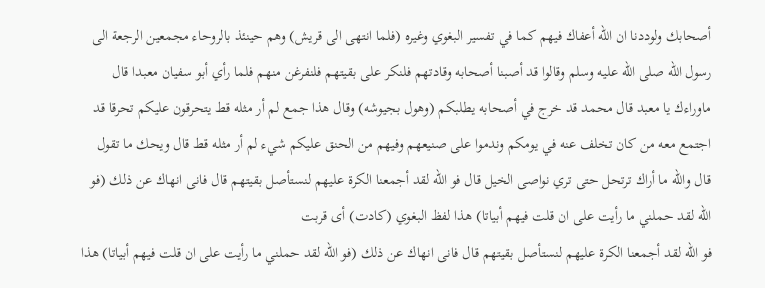أصحابك ولوددنا ان الله أعفاك فيهم كما في تفسير البغوي وغيره (فلما انتهى الى قريش) وهم حينئذ بالروحاء مجمعين الرجعة الى رسول الله صلى الله عليه وسلم وقالوا قد أصبنا أصحابه وقادتهم فلنكر على بقيتهم فلنفرغن منهم فلما رأي أبو سفيان معبدا قال ماوراءك يا معبد قال محمد قد خرج في أصحابه يطلبكم (وهول بجيوشه) وقال هذا جمع لم أر مثله قط يتحرقون عليكم تحرقا قد اجتمع معه من كان تخلف عنه في يومكم وندموا على صنيعهم وفيهم من الحنق عليكم شيء لم أر مثله قط قال ويحك ما تقول قال والله ما أراك ترتحل حتى تري نواصى الخيل قال فو الله لقد أجمعنا الكرة عليهم لنستأصل بقيتهم قال فانى انهاك عن ذلك (فو الله لقد حملني ما رأيت على ان قلت فيهم أبياتا) هذا لفظ البغوي (كادت) أى قربت
فو الله لقد أجمعنا الكرة عليهم لنستأصل بقيتهم قال فانى انهاك عن ذلك (فو الله لقد حملني ما رأيت على ان قلت فيهم أبياتا) هذا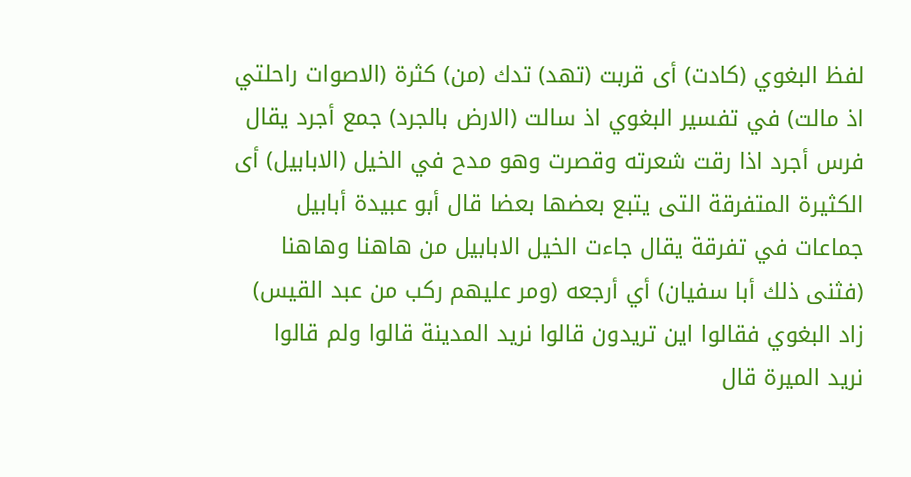لفظ البغوي (كادت) أى قربت (تهد) تدك (من) كثرة (الاصوات راحلتي اذ مالت) في تفسير البغوي اذ سالت (الارض بالجرد) جمع أجرد يقال فرس أجرد اذا رقت شعرته وقصرت وهو مدح في الخيل (الابابيل) أى الكثيرة المتفرقة التى يتبع بعضها بعضا قال أبو عبيدة أبابيل جماعات في تفرقة يقال جاءت الخيل الابابيل من هاهنا وهاهنا (فثنى ذلك أبا سفيان) أي أرجعه (ومر عليهم ركب من عبد القيس) زاد البغوي فقالوا اين تريدون قالوا نريد المدينة قالوا ولم قالوا نريد الميرة قال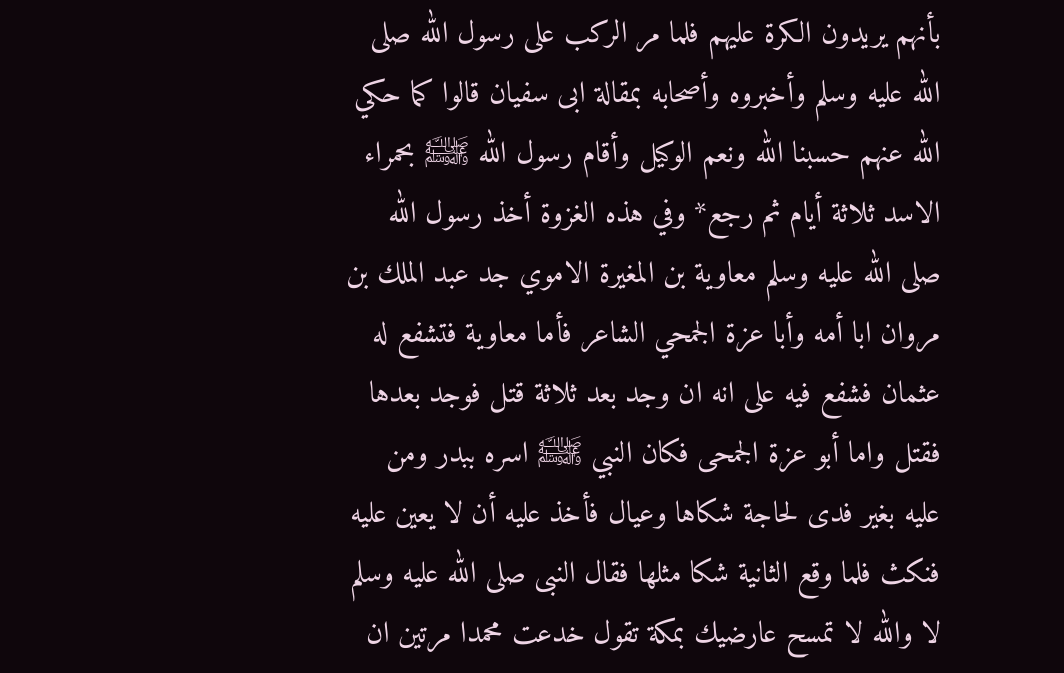بأنهم يريدون الكرة عليهم فلما مر الركب على رسول الله صلى الله عليه وسلم وأخبروه وأصحابه بمقالة ابى سفيان قالوا كما حكي الله عنهم حسبنا الله ونعم الوكيل وأقام رسول الله ﵌ بحمراء الاسد ثلاثة أيام ثم رجع* وفي هذه الغزوة أخذ رسول الله صلى الله عليه وسلم معاوية بن المغيرة الاموي جد عبد الملك بن مروان ابا أمه وأبا عزة الجمحي الشاعر فأما معاوية فتشفع له عثمان فشفع فيه على انه ان وجد بعد ثلاثة قتل فوجد بعدها فقتل واما أبو عزة الجمحى فكان النبي ﵌ اسره ببدر ومن عليه بغير فدى لحاجة شكاها وعيال فأخذ عليه أن لا يعين عليه فنكث فلما وقع الثانية شكا مثلها فقال النبى صلى الله عليه وسلم لا والله لا تمسح عارضيك بمكة تقول خدعت محمدا مرتين ان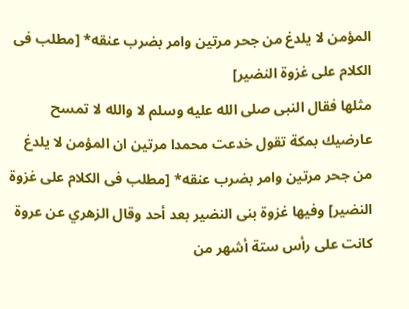المؤمن لا يلدغ من جحر مرتين وامر بضرب عنقه* [مطلب فى الكلام على غزوة النضير]
مثلها فقال النبى صلى الله عليه وسلم لا والله لا تمسح عارضيك بمكة تقول خدعت محمدا مرتين ان المؤمن لا يلدغ من جحر مرتين وامر بضرب عنقه* [مطلب فى الكلام على غزوة النضير] وفيها غزوة بنى النضير بعد أحد وقال الزهري عن عروة كانت على رأس ستة أشهر من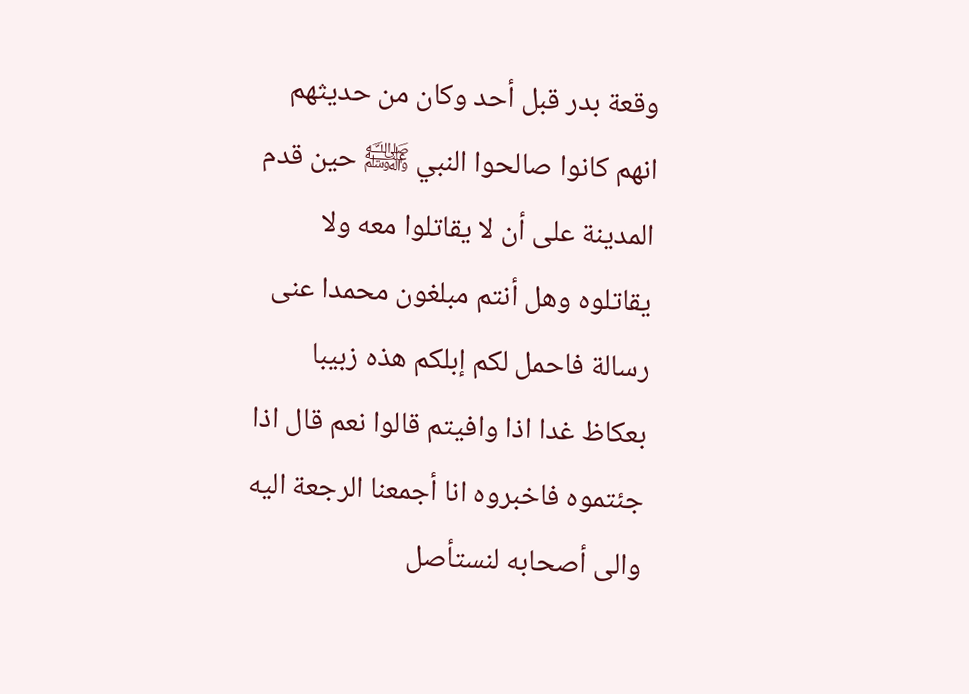وقعة بدر قبل أحد وكان من حديثهم انهم كانوا صالحوا النبي ﵌ حين قدم المدينة على أن لا يقاتلوا معه ولا يقاتلوه وهل أنتم مبلغون محمدا عنى رسالة فاحمل لكم إبلكم هذه زبيبا بعكاظ غدا اذا وافيتم قالوا نعم قال اذا جئتموه فاخبروه انا أجمعنا الرجعة اليه والى أصحابه لنستأصل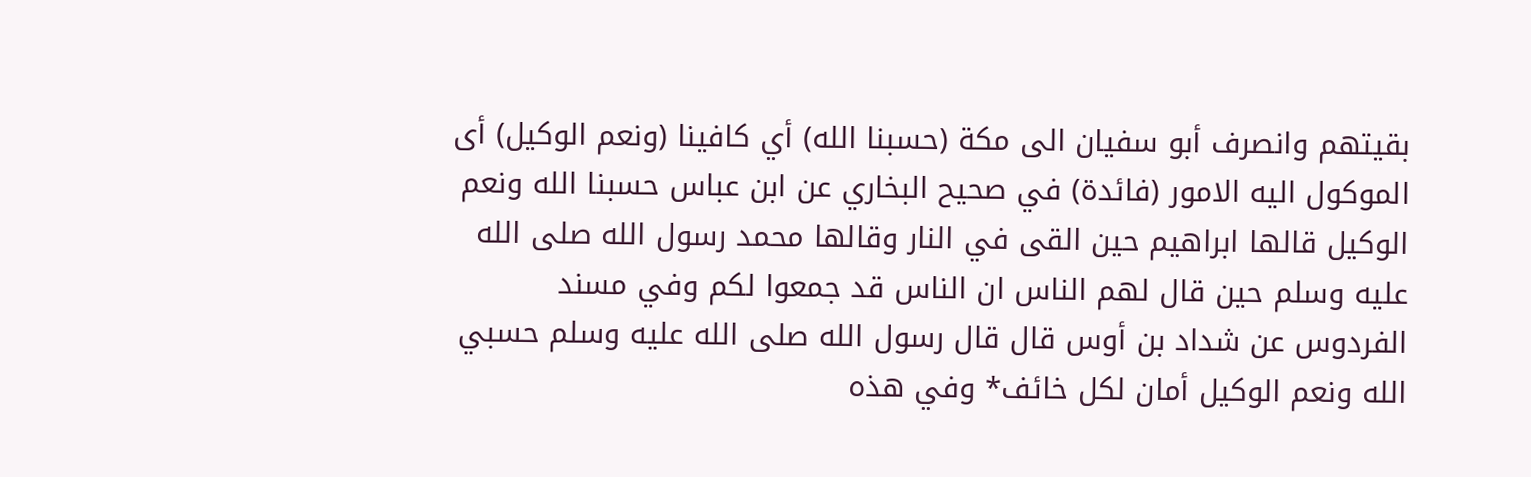بقيتهم وانصرف أبو سفيان الى مكة (حسبنا الله) أي كافينا (ونعم الوكيل) أى الموكول اليه الامور (فائدة) في صحيح البخاري عن ابن عباس حسبنا الله ونعم الوكيل قالها ابراهيم حين القى في النار وقالها محمد رسول الله صلى الله عليه وسلم حين قال لهم الناس ان الناس قد جمعوا لكم وفي مسند الفردوس عن شداد بن أوس قال قال رسول الله صلى الله عليه وسلم حسبي الله ونعم الوكيل أمان لكل خائف* وفي هذه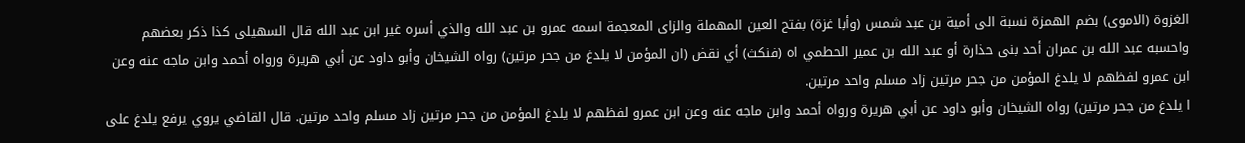الغزوة (الاموى) بضم الهمزة نسبة الى أمية بن عبد شمس (وأبا غزة) بفتح العين المهملة والزاى المعجمة اسمه عمرو بن عبد الله والذي أسره غير ابن عبد الله قال السهيلى كذا ذكر بعضهم واحسبه عبد الله بن عمران أحد بنى حذارة أو عبد الله بن عمير الحطمي اه (فنكث) أي نقض (ان المؤمن لا يلدغ من جحر مرتين) رواه الشيخان وأبو داود عن أبي هريرة ورواه أحمد وابن ماجه عنه وعن ابن عمرو لفظهم لا يلدغ المؤمن من جحر مرتين زاد مسلم واحد مرتين.
ا يلدغ من جحر مرتين) رواه الشيخان وأبو داود عن أبي هريرة ورواه أحمد وابن ماجه عنه وعن ابن عمرو لفظهم لا يلدغ المؤمن من جحر مرتين زاد مسلم واحد مرتين. قال القاضي يروي يرفع يلدغ على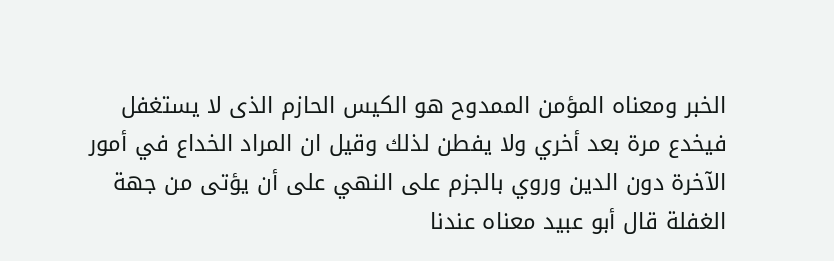الخبر ومعناه المؤمن الممدوح هو الكيس الحازم الذى لا يستغفل فيخدع مرة بعد أخري ولا يفطن لذلك وقيل ان المراد الخداع في أمور الآخرة دون الدين وروي بالجزم على النهي على أن يؤتى من جهة الغفلة قال أبو عبيد معناه عندنا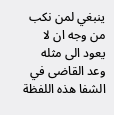ينبغي لمن نكب من وجه ان لا يعود الى مثله وعد القاضى في الشفا هذه اللفظة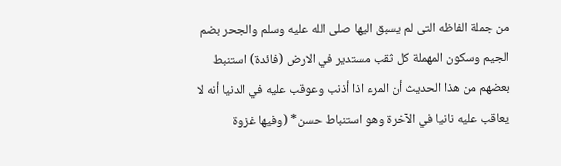من جملة الفاظه التى لم يسبق اليها صلى الله عليه وسلم والجحر بضم الجيم وسكون المهملة كل ثقب مستدير في الارض (فائدة) استنبط بعضهم من هذا الحديث أن المرء اذا أذنب وعوقب عليه في الدنيا أنه لا يعاقب عليه نانيا في الآخرة وهو استنباط حسن* (وفيها غزوة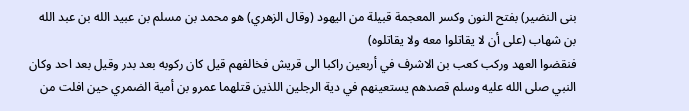بنى النضير) بفتح النون وكسر المعجمة قبيلة من اليهود (وقال الزهري) هو محمد بن مسلم بن عبيد الله بن عبد الله بن شهاب (على أن لا يقاتلوا معه ولا يقاتلوه)
فنقضوا العهد وركب كعب بن الاشرف في أربعين راكبا الى قريش فخالفهم قيل كان ركوبه بعد بدر وقيل بعد احد وكان النبي صلى الله عليه وسلم قصدهم يستعينهم في دية الرجلين اللذين قتلهما عمرو بن أمية الضمري حين افلت من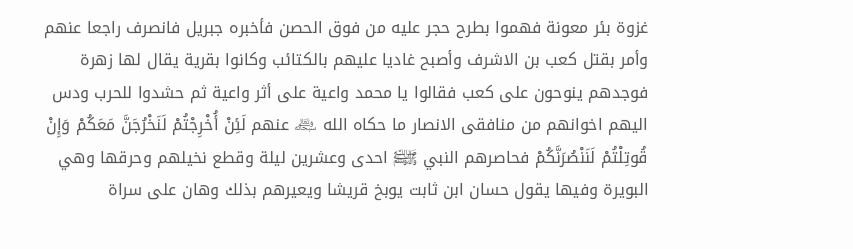غزوة بئر معونة فهموا بطرح حجر عليه من فوق الحصن فأخبره جبريل فانصرف راجعا عنهم وأمر بقتل كعب بن الاشرف وأصبح غاديا عليهم بالكتائب وكانوا بقرية يقال لها زهرة فوجدهم ينوحون على كعب فقالوا يا محمد واعية على أثر واعية ثم حشدوا للحرب ودس اليهم اخوانهم من منافقى الانصار ما حكاه الله ﷾ عنهم لَئِنْ أُخْرِجْتُمْ لَنَخْرُجَنَّ مَعَكُمْ وَإِنْ قُوتِلْتُمْ لَنَنْصُرَنَّكُمْ فحاصرهم النبي ﵌ احدى وعشرين ليلة وقطع نخيلهم وحرقها وهي البويرة وفيها يقول حسان ابن ثابت يوبخ قريشا ويعيرهم بذلك وهان على سراة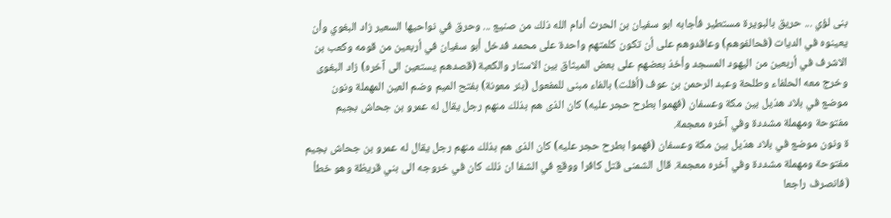بنى لؤي ... حريق بالبويرة مستطير فأجابه ابو سفيان بن الحرث أدام الله ذلك من صنيع ... وحرق في نواحيها السعير زاد البغوي وأن يعينوه في الديات (فحالفوهم) وعاقدوهم على أن تكون كلمتهم واحدة على محمد فدخل أبو سفيان في أربعين من قومه وكعب بن الاشرف في أربعين من اليهود المسجد وأخذ بعضهم على بعض الميثاق بين الاستار والكعبة (قصدهم يستعين الى آخره) زاد البغوى وخرج معه الحلفاء وطلحة وعبد الرحمن بن عوف (أفلت) بالفاء مبنى للمفعول (بئر معونة) بفتح الميم وضم العين المهملة ونون موضع في بلاد هذيل بين مكة وعسفان (فهموا بطرح حجر عليه) كان الذى هم بذلك منهم رجل يقال له عمرو بن جحاش بجيم مفتوحة ومهملة مشددة وفي آخره معجمة.
ة ونون موضع في بلاد هذيل بين مكة وعسفان (فهموا بطرح حجر عليه) كان الذى هم بذلك منهم رجل يقال له عمرو بن جحاش بجيم مفتوحة ومهملة مشددة وفي آخره معجمة. قال الشمنى قتل كافرا ووقع في الشفا ان ذلك كان في خروجه الى بني قريظة وهو خطأ (فانصرف راجعا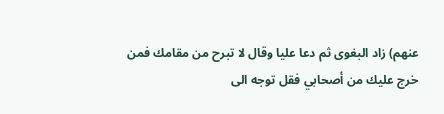عنهم) زاد البغوى ثم دعا عليا وقال لا تبرح من مقامك فمن خرج عليك من أصحابي فقل توجه الى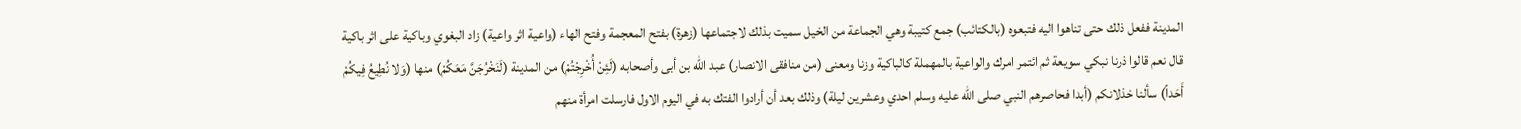المدينة ففعل ذلك حتى تناهوا اليه فتبعوه (بالكتائب) جمع كتيبة وهي الجماعة من الخيل سميت بذلك لاجتماعها (زهرة) بفتح المعجمة وفتح الهاء (واعية اثر واعية) زاد البغوي وباكية على اثر باكية قال نعم قالوا ذرنا نبكي سويعة ثم ائتمر امرك والواعية بالمهملة كالباكية وزنا ومعنى (من منافقى الانصار) عبد الله بن أبى وأصحابه (لَئِنْ أُخْرِجْتُمْ) من المدينة (لَنَخْرُجَنَّ مَعَكُمْ) منها (وَلا نُطِيعُ فِيكُمْ أَحَداً) سألنا خذلانكم (أبدا فحاصرهم النبي صلى الله عليه وسلم احدي وعشرين ليلة) وذلك بعد أن أرادوا الفتك به في اليوم الاول فارسلت امرأة منهم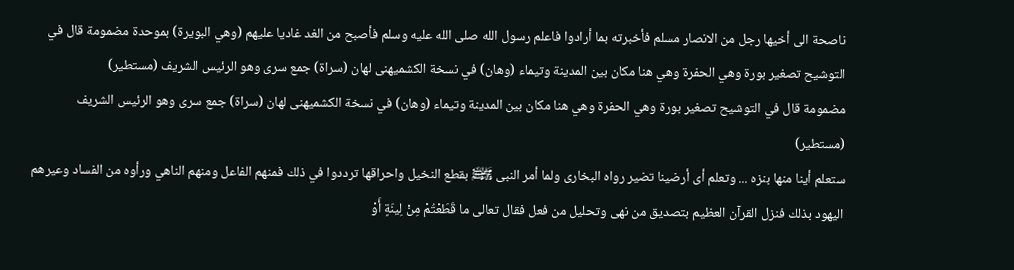ناصحة الى أخيها رجل من الانصار مسلم فأخبرته بما أرادوا فاعلم رسول الله صلى الله عليه وسلم فأصبح من الغد غاديا عليهم (وهي البويرة) بموحدة مضمومة قال في التوشيح تصغير بورة وهي الحفرة وهي هنا مكان بين المدينة وتيماء (وهان) في نسخة الكشميهنى لهان (سراة) جمع سرى وهو الرئيس الشريف (مستطير)
مضمومة قال في التوشيح تصغير بورة وهي الحفرة وهي هنا مكان بين المدينة وتيماء (وهان) في نسخة الكشميهنى لهان (سراة) جمع سرى وهو الرئيس الشريف (مستطير)
ستعلم أينا منها بنزه ... وتعلم أى أرضينا تضير رواه البخارى ولما أمر النبى ﵌ بقطع النخيل واحراقها ترددوا في ذلك فمنهم الفاعل ومنهم الناهي ورأوه من الفساد وعيرهم اليهود بذلك فنزل القرآن العظيم بتصديق من نهى وتحليل من فعل فقال تعالى ما قَطَعْتُمْ مِنْ لِينَةٍ أَوْ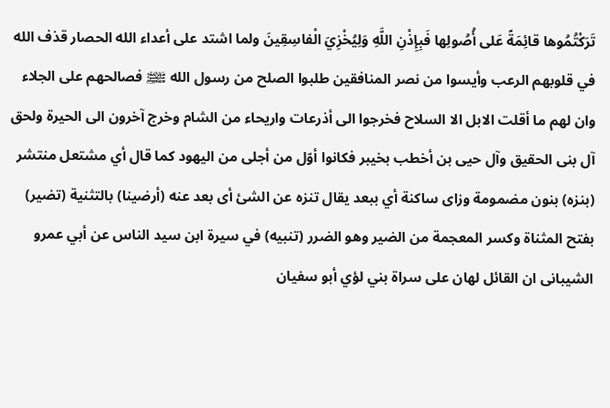تَرَكْتُمُوها قائِمَةً عَلى أُصُولِها فَبِإِذْنِ اللَّهِ وَلِيُخْزِيَ الْفاسِقِينَ ولما اشتد على أعداء الله الحصار قذف الله في قلوبهم الرعب وأيسوا من نصر المنافقين طلبوا الصلح من رسول الله ﵌ فصالحهم على الجلاء وان لهم ما أقلت الابل الا السلاح فخرجوا الى أذرعات واريحاء من الشام وخرج آخرون الى الحيرة ولحق آل بنى الحقيق وآل حيى بن أخطب بخيبر فكانوا أوّل من أجلى من اليهود كما قال أي مشتعل منتشر (بنزه) بنون مضمومة وزاى ساكنة أي ببعد يقال تنزه عن الشئ أى بعد عنه (أرضينا) بالتثنية (تضير) بفتح المثناة وكسر المعجمة من الضير وهو الضرر (تنبيه) في سيرة ابن سيد الناس عن أبي عمرو الشيبانى ان القائل لهان على سراة بني لؤي أبو سفيان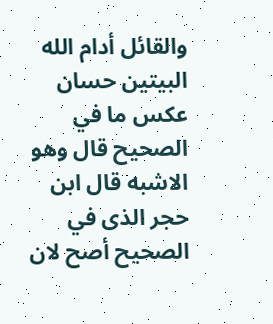والقائل أدام الله البيتين حسان عكس ما في الصحيح قال وهو الاشبه قال ابن حجر الذى في الصحيح أصح لان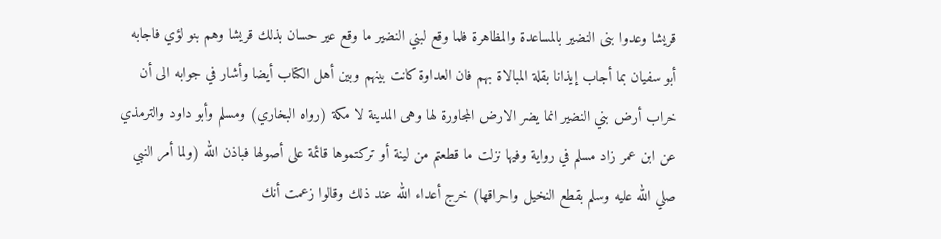قريشا وعدوا بنى النضير بالمساعدة والمظاهرة فلما وقع لبني النضير ما وقع عير حسان بذلك قريشا وهم بنو لؤي فاجابه أبو سفيان بما أجاب إيذانا بقلة المبالاة بهم فان العداوة كانت بينهم وبين أهل الكتاب أيضا وأشار في جوابه الى أن خراب أرض بني النضير انما يضر الارض المجاورة لها وهى المدينة لا مكة (رواه البخاري) ومسلم وأبو داود والترمذي عن ابن عمر زاد مسلم في رواية وفيها نزلت ما قطعتم من لينة أو تركتموها قائمة على أصولها فباذن الله (ولما أمر النبي صلي الله عليه وسلم بقطع النخيل واحراقها) خرج أعداء الله عند ذلك وقالوا زعمت أنك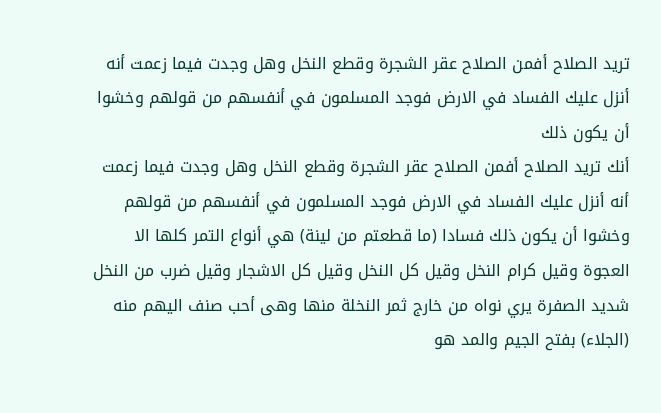تريد الصلاح أفمن الصلاح عقر الشجرة وقطع النخل وهل وجدت فيما زعمت أنه أنزل عليك الفساد في الارض فوجد المسلمون في أنفسهم من قولهم وخشوا أن يكون ذلك
أنك تريد الصلاح أفمن الصلاح عقر الشجرة وقطع النخل وهل وجدت فيما زعمت أنه أنزل عليك الفساد في الارض فوجد المسلمون في أنفسهم من قولهم وخشوا أن يكون ذلك فسادا (ما قطعتم من لينة) هي أنواع التمر كلها الا العجوة وقيل كرام النخل وقيل كل النخل وقيل كل الاشجار وقيل ضرب من النخل شديد الصفرة يري نواه من خارج ثمر النخلة منها وهى أحب صنف اليهم منه (الجلاء) بفتح الجيم والمد هو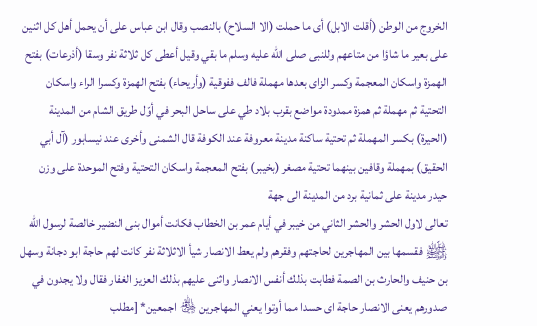الخروج من الوطن (أقلت الابل) أى ما حملت (الا السلاح) بالنصب وقال ابن عباس على أن يحمل أهل كل اثنين على بعير ما شاؤا من متاعهم وللنبى صلى الله عليه وسلم ما بقي وقيل أعطى كل ثلاثة نفر وسقا (أذرعات) بفتح الهمزة واسكان المعجمة وكسر الزاى بعدها مهملة فالف ففوقية (وأريحاء) بفتح الهمزة وكسرا الراء واسكان التحتية ثم مهملة ثم همزة ممدودة مواضع بقرب بلاد طي على ساحل البحر في أوّل طريق الشام من المدينة (الحيرة) بكسر المهملة ثم تحتية ساكنة مدينة معروفة عند الكوفة قال الشمنى وأخرى عند نيسابور (آل أبي الحقيق) بمهملة وقافين بينهما تحتية مصغر (بخيبر) بفتح المعجمة واسكان التحتية وفتح الموحدة على وزن حيدر مدينة على ثمانية برد من المدينة الى جهة
تعالى لاول الحشر والحشر الثاني من خيبر في أيام عمر بن الخطاب فكانت أموال بنى النضير خالصة لرسول الله ﵌ فقسمها بين المهاجرين لحاجتهم وفقرهم ولم يعط الانصار شيأ الاثلاثة نفر كانت لهم حاجة ابو دجانة وسهل بن حنيف والحارث بن الصمة فطابت بذلك أنفس الانصار واثنى عليهم بذلك العزيز الغفار فقال ولا يجدون في صدورهم يعنى الانصار حاجة اى حسدا مما أوتوا يعني المهاجرين ﵃ اجمعين* [مطلب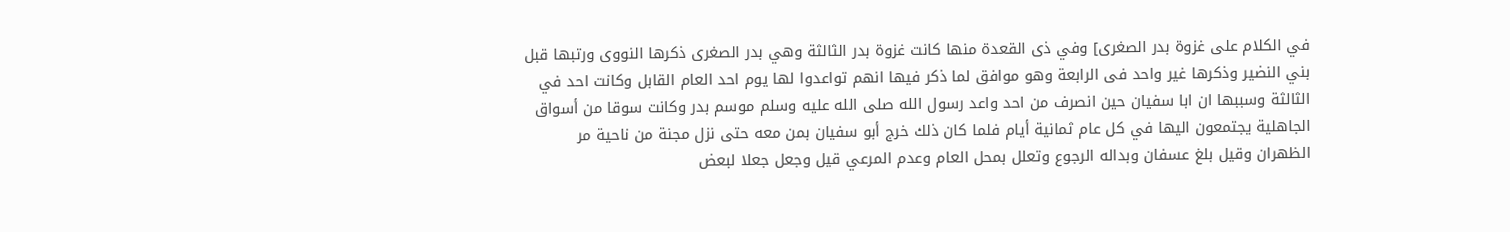في الكلام على غزوة بدر الصغرى] وفي ذى القعدة منها كانت غزوة بدر الثالثة وهي بدر الصغرى ذكرها النووى ورتبها قبل بني النضير وذكرها غير واحد فى الرابعة وهو موافق لما ذكر فيها انهم تواعدوا لها يوم احد العام القابل وكانت احد في الثالثة وسببها ان ابا سفيان حين انصرف من احد واعد رسول الله صلى الله عليه وسلم موسم بدر وكانت سوقا من أسواق الجاهلية يجتمعون اليها في كل عام ثمانية أيام فلما كان ذلك خرج أبو سفيان بمن معه حتى نزل مجنة من ناحية مر الظهران وقيل بلغ عسفان وبداله الرجوع وتعلل بمحل العام وعدم المرعي قيل وجعل جعلا لبعض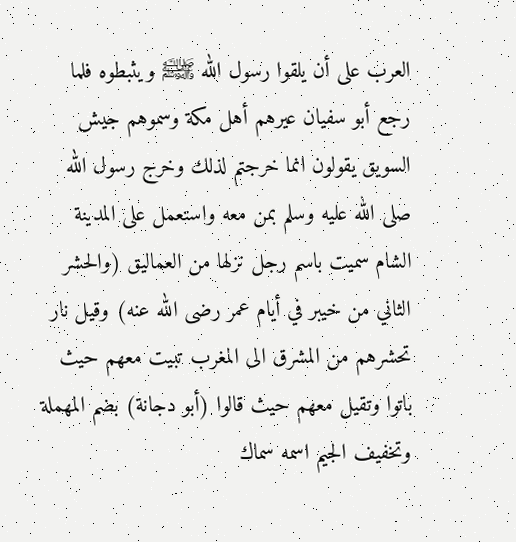العرب على أن يلقوا رسول الله ﵌ ويثبطوه فلما رجع أبو سفيان عيرهم أهل مكة وسموهم جيش السويق يقولون انما خرجتم لذلك وخرج رسول الله صلى الله عليه وسلم بمن معه واستعمل على المدينة الشام سميت باسم رجل نزلها من العماليق (والحشر الثاني من خيبر في أيام عمر رضى الله عنه) وقيل نار تحشرهم من المشرق الى المغرب تبيت معهم حيث باتوا وتقيل معهم حيث قالوا (أبو دجانة) بضم المهملة وتخفيف الجيم اسمه سماك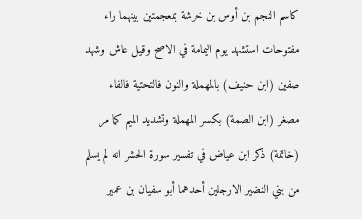كاسم النجم بن أوس بن خرشة بمعجمتين بينهما راء مفتوحات استشهد يوم اليمامة في الاصح وقيل عاش وشهد صفين (ابن حنيف) بالمهملة والنون فالتحتية فالفاء مصغر (ابن الصمة) بكسر المهملة وتشديد الميم كما مر (خاتمة) ذكر ابن عياض في تفسير سورة الحشر انه لم يسلم من بني النضير الارجلين أحدهما أبو سفيان بن عمير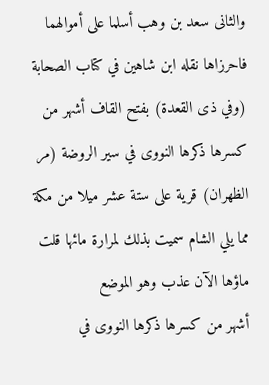والثانى سعد بن وهب أسلما على أموالهما فاحرزاها نقله ابن شاهين في كتاب الصحابة (وفي ذى القعدة) بفتح القاف أشهر من كسرها ذكرها النووى في سير الروضة (مر الظهران) قرية على ستة عشر ميلا من مكة مما يلي الشام سميت بذلك لمرارة مائها قلت ماؤها الآن عذب وهو الموضع
أشهر من كسرها ذكرها النووى في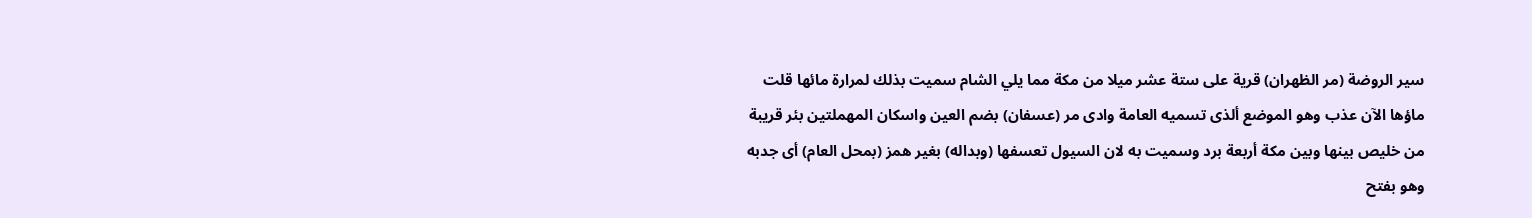سير الروضة (مر الظهران) قرية على ستة عشر ميلا من مكة مما يلي الشام سميت بذلك لمرارة مائها قلت ماؤها الآن عذب وهو الموضع ألذى تسميه العامة وادى مر (عسفان) بضم العين واسكان المهملتين بئر قريبة من خليص بينها وبين مكة أربعة برد وسميت به لان السيول تعسفها (وبداله) بغير همز (بمحل العام) أى جدبه وهو بفتح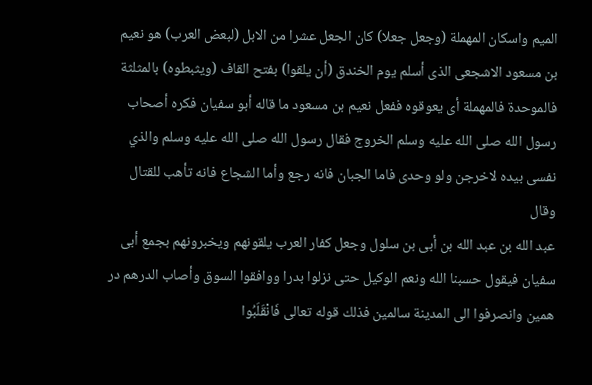الميم واسكان المهملة (وجعل جعلا) كان الجعل عشرا من الابل (لبعض العرب) هو نعيم بن مسعود الاشجعى الذى أسلم يوم الخندق (أن يلقوا) بفتح القاف (ويثبطوه) بالمثلثة فالموحدة فالمهملة أى يعوقوه ففعل نعيم بن مسعود ما قاله أبو سفيان فكره أصحاب رسول الله صلى الله عليه وسلم الخروج فقال رسول الله صلى الله عليه وسلم والذي نفسى بيده لاخرجن ولو وحدى فاما الجبان فانه رجع وأما الشجاع فانه تأهب للقتال وقال
عبد الله بن عبد الله بن أبى بن سلول وجعل كفار العرب يلقونهم ويخبرونهم بجمع أبى سفيان فيقول حسبنا الله ونعم الوكيل حتى نزلوا بدرا ووافقوا السوق وأصاب الدرهم در همين وانصرفوا الى المدينة سالمين فذلك قوله تعالى فَانْقَلَبُوا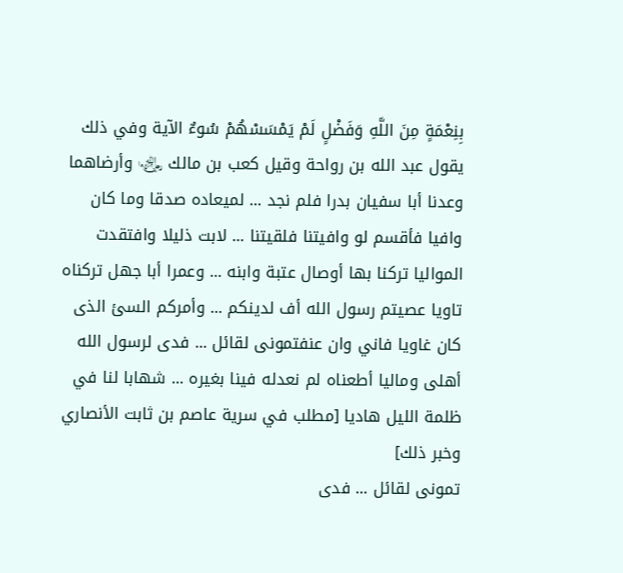بِنِعْمَةٍ مِنَ اللَّهِ وَفَضْلٍ لَمْ يَمْسَسْهُمْ سُوءٌ الآية وفي ذلك يقول عبد الله بن رواحة وقيل كعب بن مالك ﵄ وأرضاهما وعدنا أبا سفيان بدرا فلم نجد ... لميعاده صدقا وما كان وافيا فأقسم لو وافيتنا فلقيتنا ... لابت ذليلا وافتقدت المواليا تركنا بها أوصال عتبة وابنه ... وعمرا أبا جهل تركناه تاويا عصيتم رسول الله أف لدينكم ... وأمركم السئ الذى كان غاويا فاني وان عنفتمونى لقائل ... فدى لرسول الله أهلى وماليا أطعناه لم نعدله فينا بغيره ... شهابا لنا في ظلمة الليل هاديا [مطلب في سرية عاصم بن ثابت الأنصاري وخبر ذلك]
تمونى لقائل ... فدى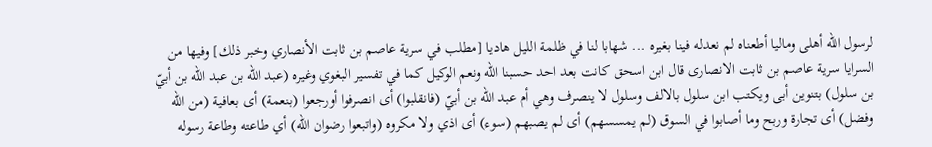لرسول الله أهلى وماليا أطعناه لم نعدله فينا بغيره ... شهابا لنا في ظلمة الليل هاديا [مطلب في سرية عاصم بن ثابت الأنصاري وخبر ذلك] وفيها من السرايا سرية عاصم بن ثابت الانصارى قال ابن اسحق كانت بعد احد حسبنا الله ونعم الوكيل كما في تفسير البغوي وغيره (عبد الله بن عبد الله بن أبيّ بن سلول) بتنوين أبى ويكتب ابن سلول بالالف وسلول لا ينصرف وهي أم عبد الله بن أبيّ (فانقلبوا) أى انصرفوا أورجعوا (بنعمة) أى بعافية (من الله وفضل) أى تجارة وربح وما أصابوا في السوق (لم يمسسهم) أى لم يصبهم (سوء) أى اذي ولا مكروه (واتبعوا رضوان الله) أي طاعته وطاعة رسوله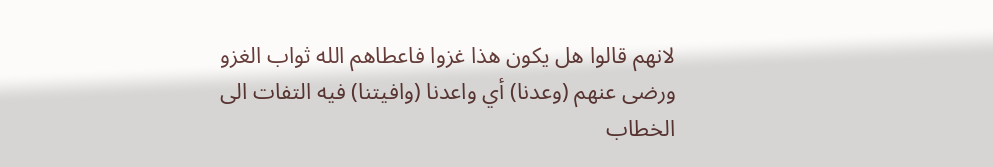لانهم قالوا هل يكون هذا غزوا فاعطاهم الله ثواب الغزو ورضى عنهم (وعدنا) أي واعدنا (وافيتنا) فيه التفات الى الخطاب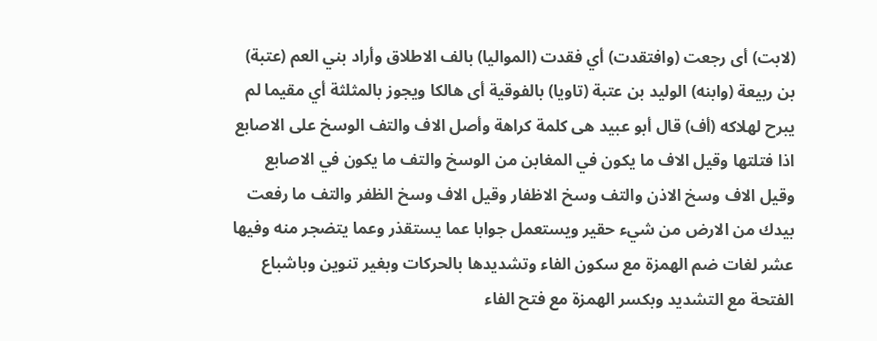(لابت) أى رجعت (وافتقدت) أي فقدت (المواليا) بالف الاطلاق وأراد بني العم (عتبة) بن ربيعة (وابنه) الوليد بن عتبة (تاويا) بالفوقية أى هالكا ويجوز بالمثلثة أي مقيما لم يبرح لهلاكه (أف) قال أبو عبيد هى كلمة كراهة وأصل الاف والتف الوسخ على الاصابع اذا فتلتها وقيل الاف ما يكون في المغابن من الوسخ والتف ما يكون في الاصابع وقيل الاف وسخ الاذن والتف وسخ الاظفار وقيل الاف وسخ الظفر والتف ما رفعت بيدك من الارض من شيء حقير ويستعمل جوابا عما يستقذر وعما يتضجر منه وفيها عشر لغات ضم الهمزة مع سكون الفاء وتشديدها بالحركات وبغير تنوين وباشباع الفتحة مع التشديد وبكسر الهمزة مع فتح الفاء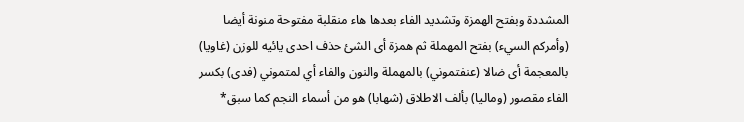المشددة وبفتح الهمزة وتشديد الفاء بعدها هاء منقلبة مفتوحة منونة أيضا (وأمركم السيء) بفتح المهملة ثم همزة أى الشئ حذف احدى يائيه للوزن (غاويا) بالمعجمة أى ضالا (عنفتموني) بالمهملة والنون والفاء أي لمتموني (فدى) بكسر الفاء مقصور (وماليا) بألف الاطلاق (شهابا) هو من أسماء النجم كما سبق*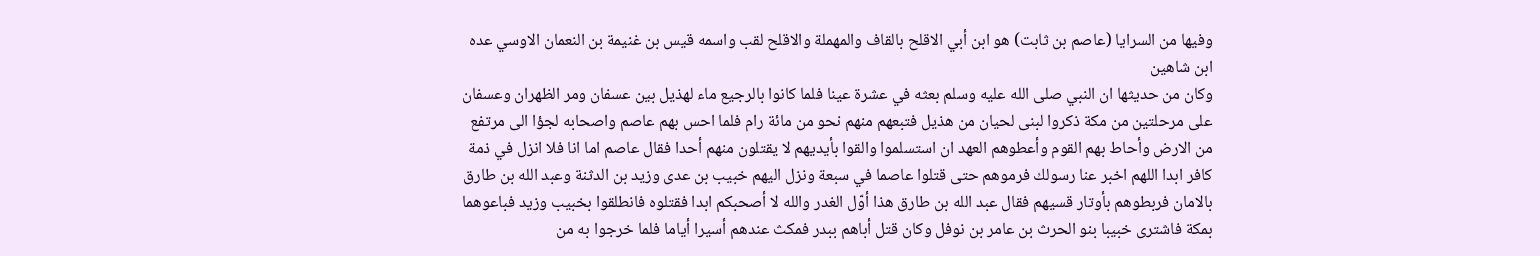وفيها من السرايا (عاصم بن ثابت) هو ابن أبي الاقلح بالقاف والمهملة والاقلح لقب واسمه قيس بن غنيمة بن النعمان الاوسي عده ابن شاهين
وكان من حديثها ان النبي صلى الله عليه وسلم بعثه في عشرة عينا فلما كانوا بالرجيع ماء لهذيل بين عسفان ومر الظهران وعسفان على مرحلتين من مكة ذكروا لبنى لحيان من هذيل فتبعهم منهم نحو من مائة رام فلما احس بهم عاصم واصحابه لجؤا الى مرتفع من الارض وأحاط بهم القوم وأعطوهم العهد ان استسلموا والقوا بأيديهم لا يقتلون منهم أحدا فقال عاصم اما انا فلا انزل في ذمة كافر ابدا اللهم اخبر عنا رسولك فرموهم حتى قتلوا عاصما في سبعة ونزل اليهم خبيب بن عدى وزيد بن الدثنة وعبد الله بن طارق بالامان فربطوهم بأوتار قسيهم فقال عبد الله بن طارق هذا أوّل الغدر والله لا أصحبكم ابدا فقتلوه فانطلقوا بخبيب وزيد فباعوهما بمكة فاشترى خبيبا بنو الحرث بن عامر بن نوفل وكان قتل أباهم ببدر فمكث عندهم أسيرا أياما فلما خرجوا به من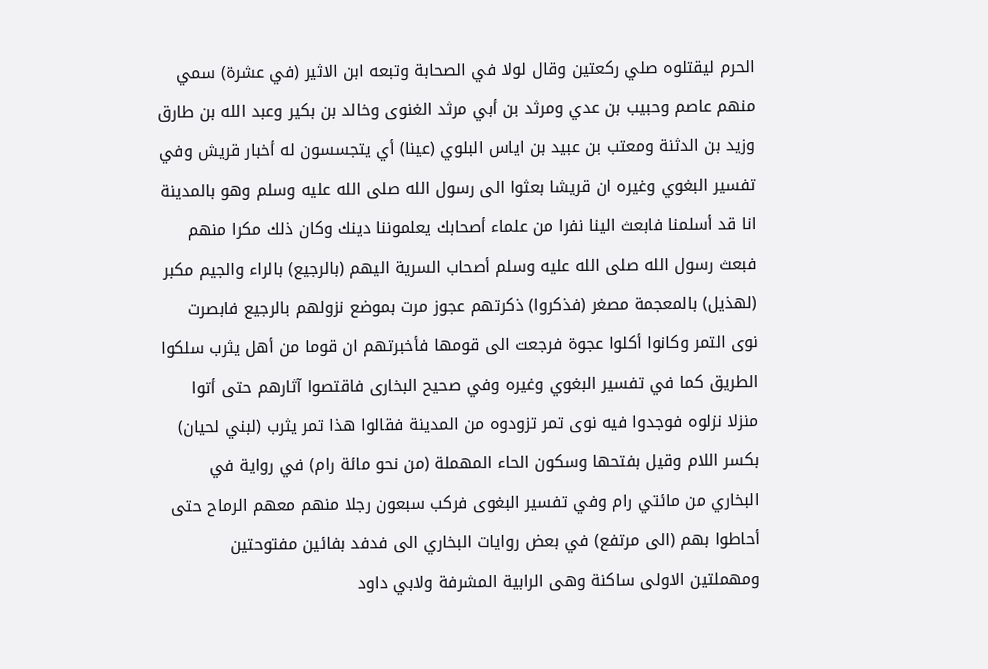الحرم ليقتلوه صلي ركعتين وقال لولا في الصحابة وتبعه ابن الاثير (في عشرة) سمي منهم عاصم وحبيب بن عدي ومرثد بن أبي مرثد الغنوى وخالد بن بكير وعبد الله بن طارق وزيد بن الدثنة ومعتب بن عبيد بن اياس البلوي (عينا) أي يتجسسون له أخبار قريش وفي تفسير البغوي وغيره ان قريشا بعثوا الى رسول الله صلى الله عليه وسلم وهو بالمدينة انا قد أسلمنا فابعث الينا نفرا من علماء أصحابك يعلموننا دينك وكان ذلك مكرا منهم فبعث رسول الله صلى الله عليه وسلم أصحاب السرية اليهم (بالرجيع) بالراء والجيم مكبر (لهذيل) بالمعجمة مصغر (فذكروا) ذكرتهم عجوز مرت بموضع نزولهم بالرجيع فابصرت نوى التمر وكانوا أكلوا عجوة فرجعت الى قومها فأخبرتهم ان قوما من أهل يثرب سلكوا الطريق كما في تفسير البغوي وغيره وفي صحيح البخارى فاقتصوا آثارهم حتى أتوا منزلا نزلوه فوجدوا فيه نوى تمر تزودوه من المدينة فقالوا هذا تمر يثرب (لبني لحيان) بكسر اللام وقيل بفتحها وسكون الحاء المهملة (من نحو مائة رام) في رواية في البخاري من مائتي رام وفي تفسير البغوى فركب سبعون رجلا منهم معهم الرماح حتى أحاطوا بهم (الى مرتفع) في بعض روايات البخاري الى فدفد بفائين مفتوحتين ومهملتين الاولى ساكنة وهى الرابية المشرفة ولابي داود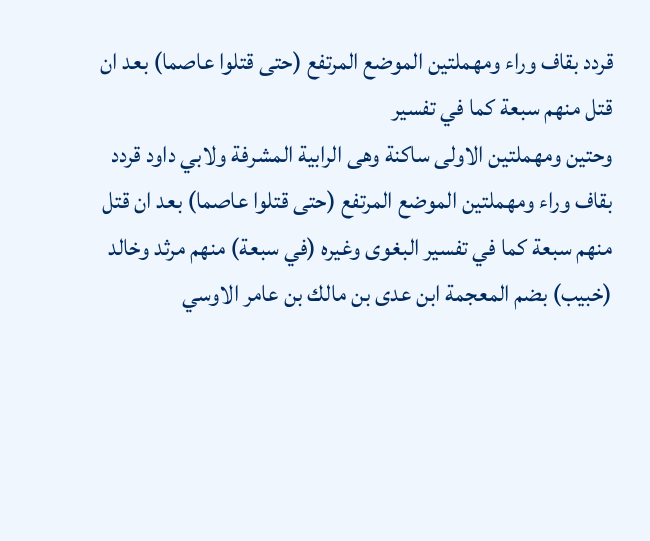قردد بقاف وراء ومهملتين الموضع المرتفع (حتى قتلوا عاصما) بعد ان قتل منهم سبعة كما في تفسير
وحتين ومهملتين الاولى ساكنة وهى الرابية المشرفة ولابي داود قردد بقاف وراء ومهملتين الموضع المرتفع (حتى قتلوا عاصما) بعد ان قتل منهم سبعة كما في تفسير البغوى وغيره (في سبعة) منهم مرثد وخالد (خبيب) بضم المعجمة ابن عدى بن مالك بن عامر الاوسي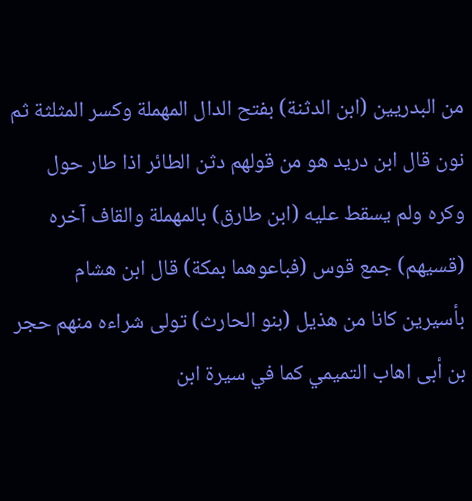من البدريين (ابن الدثنة) بفتح الدال المهملة وكسر المثلثة ثم نون قال ابن دريد هو من قولهم دثن الطائر اذا طار حول وكره ولم يسقط عليه (ابن طارق) بالمهملة والقاف آخره (قسيهم) جمع قوس (فباعوهما بمكة) قال ابن هشام بأسيرين كانا من هذيل (بنو الحارث) تولى شراءه منهم حجر بن أبى اهاب التميمي كما في سيرة ابن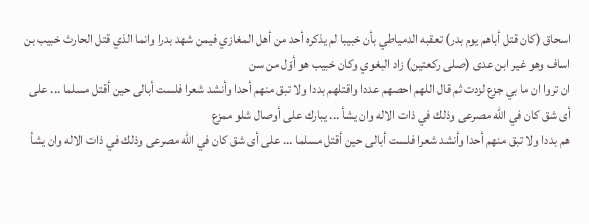اسحاق (كان قتل أباهم يوم بدر) تعقبه الدمياطي بأن خبيبا لم يذكره أحد من أهل المغازي فيمن شهد بدرا وانما الذي قتل الحارث خبيب بن اساف وهو غير ابن عدى (صلى ركعتين) زاد البغوي وكان خبيب هو أوّل من سن
ان تروا ان ما بي جزع لزدت ثم قال اللهم احصهم عددا واقتلهم بددا ولا تبق منهم أحدا وأنشد شعرا فلست أبالى حين أقتل مسلما ... على أى شق كان في الله مصرعى وذلك في ذات الاله وان يشأ ... يبارك على أوصال شلو ممزع
هم بددا ولا تبق منهم أحدا وأنشد شعرا فلست أبالى حين أقتل مسلما ... على أى شق كان في الله مصرعى وذلك في ذات الاله وان يشأ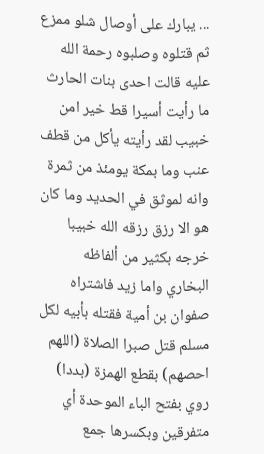... يبارك على أوصال شلو ممزع ثم قتلوه وصلبوه رحمة الله عليه قالت احدى بنات الحارث ما رأيت أسيرا قط خير امن خبيب لقد رأيته يأكل من قطف عنب وما بمكة يومئذ من ثمرة وانه لموثق في الحديد وما كان هو الا رزق رزقه الله خبيبا خرجه بكثير من ألفاظه البخاري واما زيد فاشتراه صفوان بن أمية فقتله بأبيه لكل مسلم قتل صبرا الصلاة (اللهم احصهم) بقطع الهمزة (بددا) روي بفتح الباء الموحدة أي متفرقين وبكسرها جمع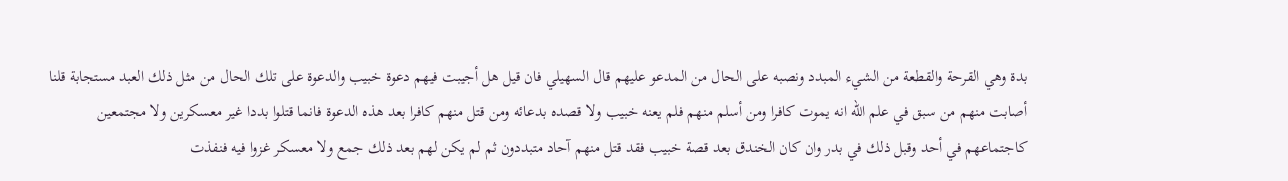بدة وهي القرحة والقطعة من الشيء المبدد ونصبه على الحال من المدعو عليهم قال السهيلي فان قيل هل أجيبت فيهم دعوة خبيب والدعوة على تلك الحال من مثل ذلك العبد مستجابة قلنا أصابت منهم من سبق في علم الله انه يموت كافرا ومن أسلم منهم فلم يعنه خبيب ولا قصده بدعائه ومن قتل منهم كافرا بعد هذه الدعوة فانما قتلوا بددا غير معسكرين ولا مجتمعين كاجتماعهم في أحد وقبل ذلك في بدر وان كان الخندق بعد قصة خبيب فقد قتل منهم آحاد متبددون ثم لم يكن لهم بعد ذلك جمع ولا معسكر غزوا فيه فنفذت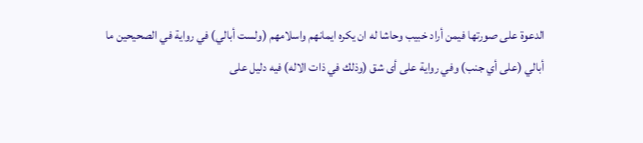الدعوة على صورتها فيمن أراد خبيب وحاشا له ان يكره ايمانهم واسلامهم (ولست أبالي) في رواية في الصحيحين ما أبالي (على أي جنب) وفي رواية على أى شق (وذلك في ذات الاله) فيه دليل على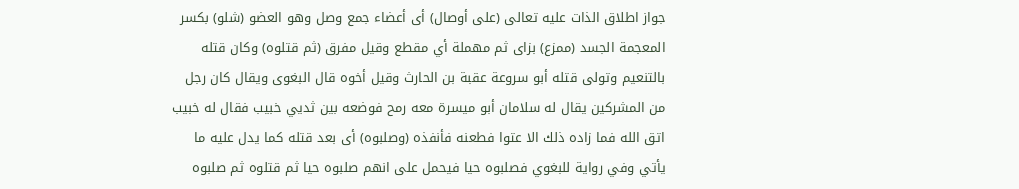جواز اطلاق الذات عليه تعالى (على أوصال) أى أعضاء جمع وصل وهو العضو (شلو) بكسر المعجمة الجسد (ممزع) بزاى ثم مهملة أي مقطع وقيل مفرق (ثم قتلوه) وكان قتله بالتنعيم وتولى قتله أبو سروعة عقبة بن الحارث وقيل أخوه قال البغوى ويقال كان رجل من المشركين يقال له سلامان أبو ميسرة معه رمح فوضعه بين ثديي خبيب فقال له خبيب اتق الله فما زاده ذلك الا عتوا فطعنه فأنفذه (وصلبوه) أى بعد قتله كما يدل عليه ما يأتي وفي رواية للبغوي فصلبوه حيا فيحمل على انهم صلبوه حيا ثم قتلوه ثم صلبوه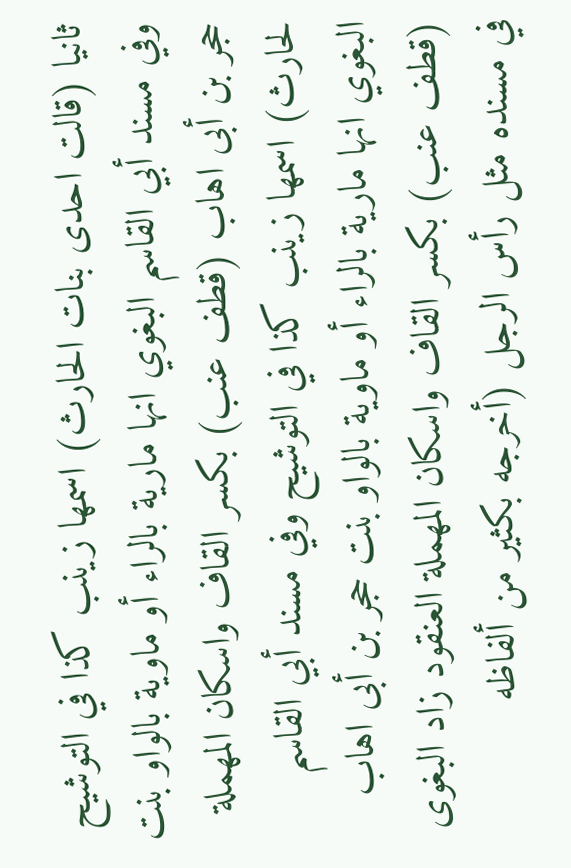ثانيا (قالت احدى بنات الحارث) اسمها زينب كذا في التوشيح وفي مسند أبي القاسم البغوي انها مارية بالراء أو ماوية بالواو بنت حجر بن أبى اهاب (قطف عنب) بكسر القاف واسكان المهملة
لحارث) اسمها زينب كذا في التوشيح وفي مسند أبي القاسم البغوي انها مارية بالراء أو ماوية بالواو بنت حجر بن أبى اهاب (قطف عنب) بكسر القاف واسكان المهملة العنقود زاد البغوى في مسنده مثل رأس الرجل (أخرجه بكثير من ألفاظه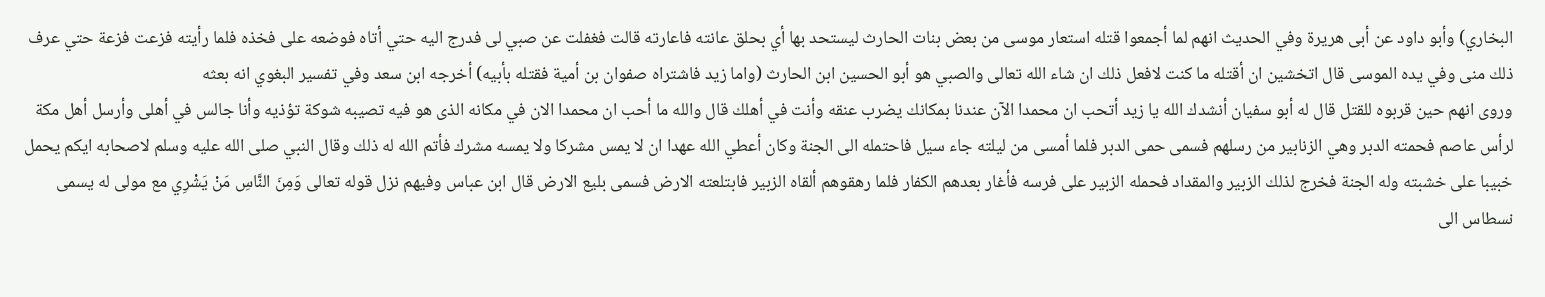البخاري) وأبو داود عن أبى هريرة وفي الحديث انهم لما أجمعوا قتله استعار موسى من بعض بنات الحارث ليستحد بها أي بحلق عانته فاعارته قالت فغفلت عن صبي لى فدرج اليه حتي أتاه فوضعه على فخذه فلما رأيته فزعت فزعة حتي عرف ذلك منى وفي يده الموسى قال اتخشين ان أقتله ما كنت لافعل ذلك ان شاء الله تعالى والصبي هو أبو الحسين ابن الحارث (واما زيد فاشتراه صفوان بن أمية فقتله بأبيه) أخرجه ابن سعد وفي تفسير البغوي انه بعثه
وروى انهم حين قربوه للقتل قال له أبو سفيان أنشدك الله يا زيد أتحب ان محمدا الآن عندنا بمكانك يضرب عنقه وأنت في أهلك قال والله ما أحب ان محمدا الان في مكانه الذى هو فيه تصيبه شوكة تؤذيه وأنا جالس في أهلى وأرسل أهل مكة لرأس عاصم فحمته الدبر وهي الزنابير من رسلهم فسمى حمى الدبر فلما أمسى من ليلته جاء سيل فاحتمله الى الجنة وكان أعطي الله عهدا ان لا يمس مشركا ولا يمسه مشرك فأتم الله له ذلك وقال النبي صلى الله عليه وسلم لاصحابه ايكم يحمل خبيبا على خشبته وله الجنة فخرج لذلك الزبير والمقداد فحمله الزبير على فرسه فأغار بعدهم الكفار فلما رهقوهم ألقاه الزبير فابتلعته الارض فسمى بليع الارض قال ابن عباس وفيهم نزل قوله تعالى وَمِنَ النَّاسِ مَنْ يَشْرِي مع مولى له يسمى نسطاس الى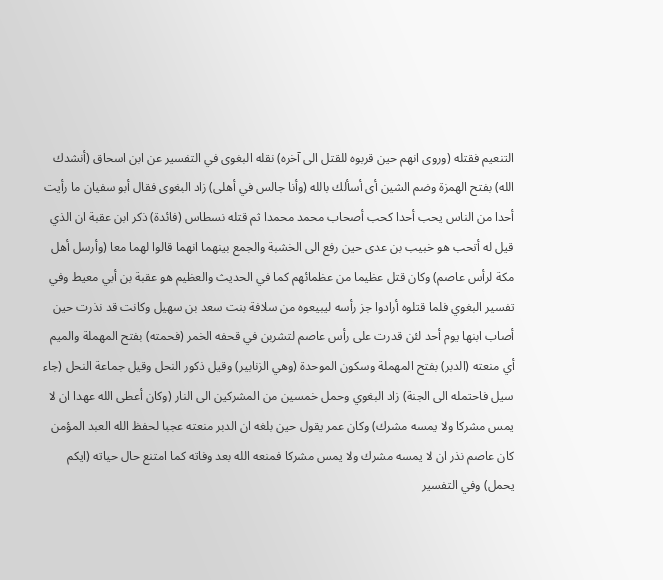التنعيم فقتله (وروى انهم حين قربوه للقتل الى آخره) نقله البغوى في التفسير عن ابن اسحاق (أنشدك الله) بفتح الهمزة وضم الشين أى أسألك بالله (وأنا جالس في أهلى) زاد البغوى فقال أبو سفيان ما رأيت أحدا من الناس يحب أحدا كحب أصحاب محمد محمدا ثم قتله نسطاس (فائدة) ذكر ابن عقبة ان الذي قيل له أتحب هو خبيب بن عدى حين رفع الى الخشبة والجمع بينهما انهما قالوا لهما معا (وأرسل أهل مكة لرأس عاصم) وكان قتل عظيما من عظمائهم كما في الحديث والعظيم هو عقبة بن أبي معيط وفي تفسير البغوي فلما قتلوه أرادوا جز رأسه ليبيعوه من سلافة بنت سعد بن سهيل وكانت قد نذرت حين أصاب ابنها يوم أحد لئن قدرت على رأس عاصم لتشربن في قحفه الخمر (فحمته) بفتح المهملة والميم أي منعته (الدبر) بفتح المهملة وسكون الموحدة (وهي الزنابير) وقيل ذكور النحل وقيل جماعة النحل (جاء سيل فاحتمله الى الجنة) زاد البغوي وحمل خمسين من المشركين الى النار (وكان أعطى الله عهدا ان لا يمس مشركا ولا يمسه مشرك) وكان عمر يقول حين بلغه ان الدبر منعته عجبا لحفظ الله العبد المؤمن كان عاصم نذر ان لا يمسه مشرك ولا يمس مشركا فمنعه الله بعد وفاته كما امتنع حال حياته (ايكم يحمل) وفي التفسير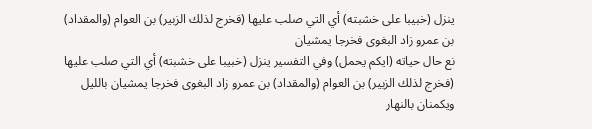ينزل (خبيبا على خشبته) أي التي صلب عليها (فخرج لذلك الزبير) بن العوام (والمقداد) بن عمرو زاد البغوى فخرجا يمشيان
نع حال حياته (ايكم يحمل) وفي التفسير ينزل (خبيبا على خشبته) أي التي صلب عليها (فخرج لذلك الزبير) بن العوام (والمقداد) بن عمرو زاد البغوى فخرجا يمشيان بالليل ويكمنان بالنهار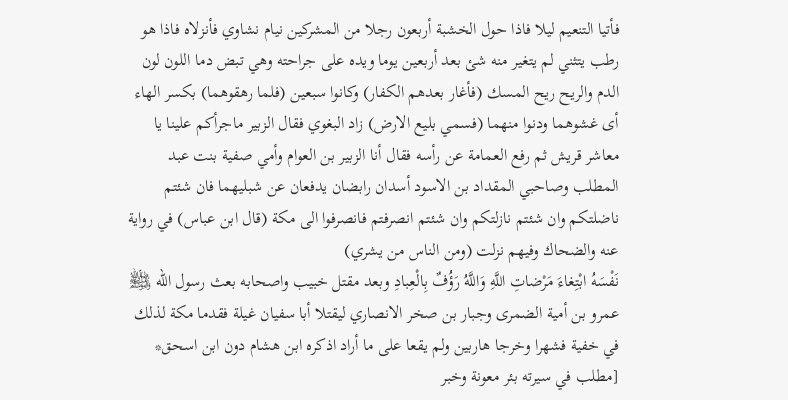فأتيا التنعيم ليلا فاذا حول الخشبة أربعون رجلا من المشركين نيام نشاوي فأنزلاه فاذا هو رطب يتثني لم يتغير منه شئ بعد أربعين يوما ويده على جراحته وهي تبض دما اللون لون الدم والريح ريح المسك (فأغار بعدهم الكفار) وكانوا سبعين (فلما رهقوهما) بكسر الهاء أى غشوهما ودنوا منهما (فسمي بليع الارض) زاد البغوي فقال الزبير ماجرأكم علينا يا معاشر قريش ثم رفع العمامة عن رأسه فقال أنا الزبير بن العوام وأمي صفية بنت عبد المطلب وصاحبي المقداد بن الاسود أسدان رابضان يدفعان عن شبليهما فان شئتم ناضلتكم وان شئتم نازلتكم وان شئتم انصرفتم فانصرفوا الى مكة (قال ابن عباس) في رواية عنه والضحاك وفيهم نزلت (ومن الناس من يشري)
نَفْسَهُ ابْتِغاءَ مَرْضاتِ اللَّهِ وَاللَّهُ رَؤُفٌ بِالْعِبادِ وبعد مقتل خبيب واصحابه بعث رسول الله ﵌ عمرو بن أمية الضمرى وجبار بن صخر الانصاري ليقتلا أبا سفيان غيلة فقدما مكة لذلك في خفية فشهرا وخرجا هاربين ولم يقعا على ما أراد اذكره ابن هشام دون ابن اسحق* [مطلب في سيرته بئر معونة وخبر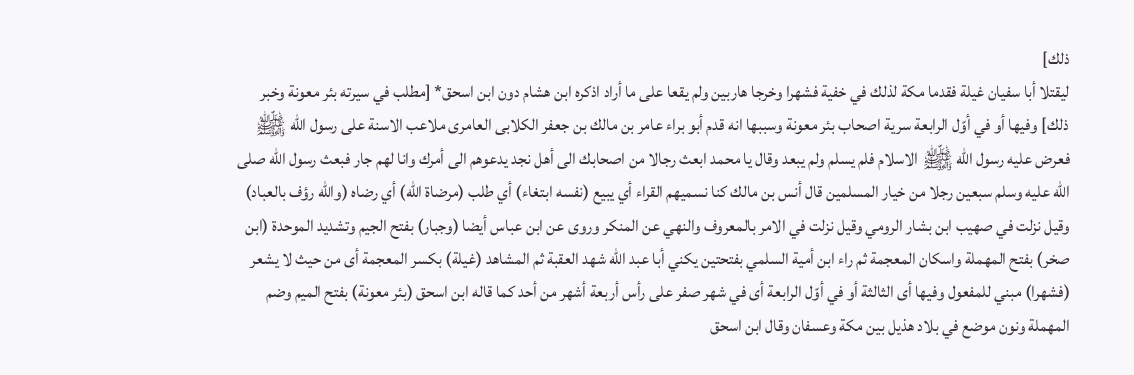ذلك]
ليقتلا أبا سفيان غيلة فقدما مكة لذلك في خفية فشهرا وخرجا هاربين ولم يقعا على ما أراد اذكره ابن هشام دون ابن اسحق* [مطلب في سيرته بئر معونة وخبر ذلك] وفيها أو في أوّل الرابعة سرية اصحاب بئر معونة وسببها انه قدم أبو براء عامر بن مالك بن جعفر الكلابى العامرى ملاعب الاسنة على رسول الله ﵌ فعرض عليه رسول الله ﵌ الاسلام فلم يسلم ولم يبعد وقال يا محمد ابعث رجالا من اصحابك الى أهل نجد يدعوهم الى أمرك وانا لهم جار فبعث رسول الله صلى الله عليه وسلم سبعين رجلا من خيار المسلمين قال أنس بن مالك كنا نسميهم القراء أي يبيع (نفسه ابتغاء) أي طلب (مرضاة الله) أي رضاه (والله رؤف بالعباد) وقيل نزلت في صهيب ابن بشار الرومي وقيل نزلت في الامر بالمعروف والنهي عن المنكر وروى عن ابن عباس أيضا (وجبار) بفتح الجيم وتشديد الموحدة (ابن صخر) بفتح المهملة واسكان المعجمة ثم راء ابن أمية السلمي بفتحتين يكني أبا عبد الله شهد العقبة ثم المشاهد (غيلة) بكسر المعجمة أى من حيث لا يشعر (فشهرا) مبني للمفعول وفيها أى الثالثة أو في أوّل الرابعة أى في شهر صفر على رأس أربعة أشهر من أحد كما قاله ابن اسحق (بئر معونة) بفتح الميم وضم المهملة ونون موضع في بلاد هذيل بين مكة وعسفان وقال ابن اسحق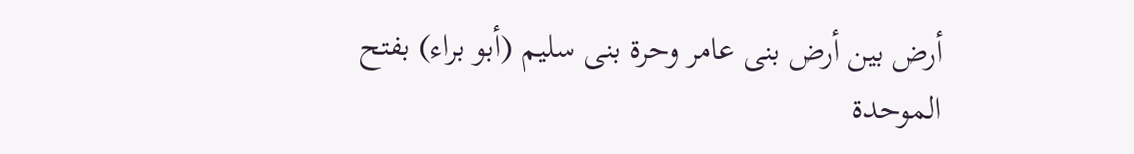أرض بين أرض بنى عامر وحرة بنى سليم (أبو براء) بفتح الموحدة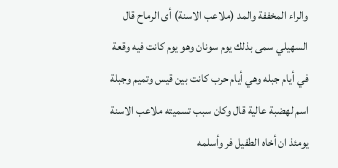والراء المخففة والمد (ملاعب الاسنة) أى الرماح قال السهيلي سمى بذلك يوم سونان وهو يوم كانت فيه وقعة في أيام جبله وهي أيام حرب كانت بين قيس وتميم وجبلة اسم لهضبة عالية قال وكان سبب تسميته ملاعب الاسنة يومئذ ان أخاه الطفيل فر وأسلمه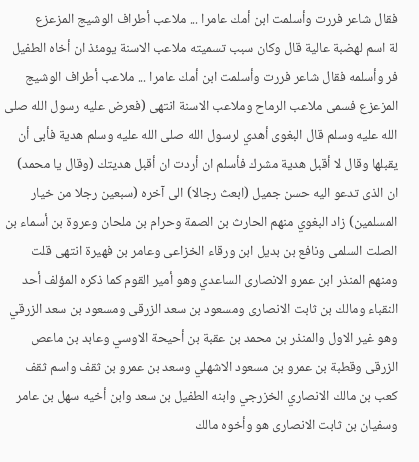فقال شاعر فررت وأسلمت ابن أمك عامرا ... ملاعب أطراف الوشيج المزعزع
لة اسم لهضبة عالية قال وكان سبب تسميته ملاعب الاسنة يومئذ ان أخاه الطفيل فر وأسلمه فقال شاعر فررت وأسلمت ابن أمك عامرا ... ملاعب أطراف الوشيج المزعزع فسمى ملاعب الرماح وملاعب الاسنة انتهى (فعرض عليه رسول الله صلى الله عليه وسلم قال البغوى أهدي لرسول الله صلى الله عليه وسلم هدية فأبى أن يقبلها وقال لا أقبل هدية مشرك فأسلم ان أردت ان أقبل هديتك (وقال يا محمد) ان الذى تدعو اليه حسن جميل (ابعث رجالا) الى آخره (سبعين رجلا من خيار المسلمين) زاد البغوي منهم الحارث بن الصمة وحرام بن ملحان وعروة بن أسماء بن الصلت السلمى ونافع بن بديل ابن ورقاء الخزاعى وعامر بن فهيرة انتهى قلت ومنهم المنذر ابن عمرو الانصارى الساعدي وهو أمير القوم كما ذكره المؤلف أحد النقباء ومالك بن ثابت الانصارى ومسعود بن سعد الزرقى ومسعود بن سعد الزرقي وهو غير الاول والمنذر بن محمد بن عقبة بن أحيحة الاوسي وعابد بن ماعص الزرقى وقطبة بن عمرو بن مسعود الاشهلي وسعد بن عمرو بن ثقف واسم ثقف كعب بن مالك الانصاري الخزرجي وابنه الطفيل بن سعد وابن أخيه سهل بن عامر وسفيان بن ثابت الانصارى هو وأخوه مالك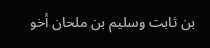بن ثابت وسليم بن ملحان أخو